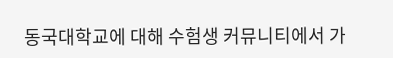동국대학교에 대해 수험생 커뮤니티에서 가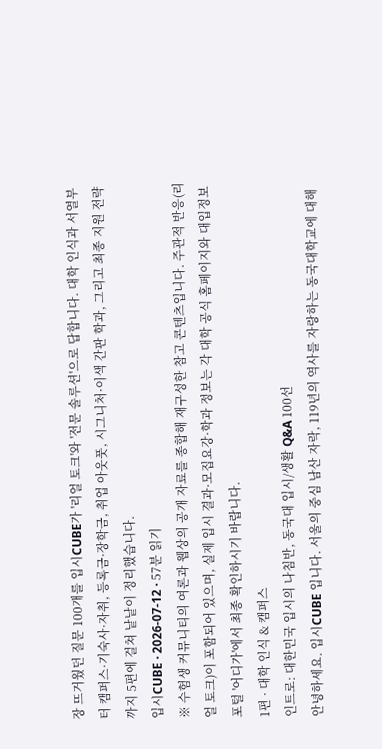장 뜨거웠던 질문 100개를 입시CUBE가 '리얼 토크'와 '전문 솔루션'으로 답합니다. 대학 인식과 서열부터 캠퍼스·기숙사·자취, 등록금·장학금, 취업 아웃풋, 시그니처·이색 간판 학과, 그리고 최종 지원 전략까지 5편에 걸쳐 낱낱이 정리했습니다.
입시CUBE · 2026-07-12 · 57분 읽기
※ 수험생 커뮤니티의 여론과 웹상의 공개 자료를 종합해 재구성한 참고 콘텐츠입니다. 주관적 반응(리얼 토크)이 포함되어 있으며, 실제 입시 결과·모집요강·학과 정보는 각 대학 공식 홈페이지와 대입정보포털 '어디가'에서 최종 확인하시기 바랍니다.
1편 · 대학 인식 & 캠퍼스
인트로: 대한민국 입시의 나침반, 동국대 입시/생활 Q&A 100선
안녕하세요. 입시CUBE 입니다. 서울의 중심 남산 자락, 119년의 역사를 자랑하는 동국대학교에 대해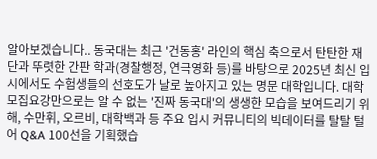알아보겠습니다.. 동국대는 최근 '건동홍' 라인의 핵심 축으로서 탄탄한 재단과 뚜렷한 간판 학과(경찰행정, 연극영화 등)를 바탕으로 2025년 최신 입시에서도 수험생들의 선호도가 날로 높아지고 있는 명문 대학입니다. 대학 모집요강만으로는 알 수 없는 '진짜 동국대'의 생생한 모습을 보여드리기 위해, 수만휘, 오르비, 대학백과 등 주요 입시 커뮤니티의 빅데이터를 탈탈 털어 Q&A 100선을 기획했습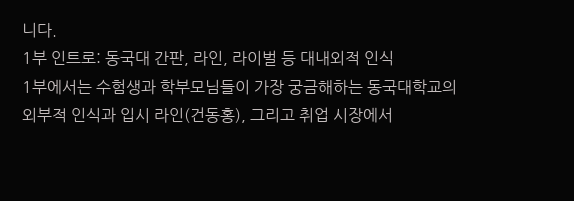니다.
1부 인트로: 동국대 간판, 라인, 라이벌 등 대내외적 인식
1부에서는 수험생과 학부모님들이 가장 궁금해하는 동국대학교의 외부적 인식과 입시 라인(건동홍), 그리고 취업 시장에서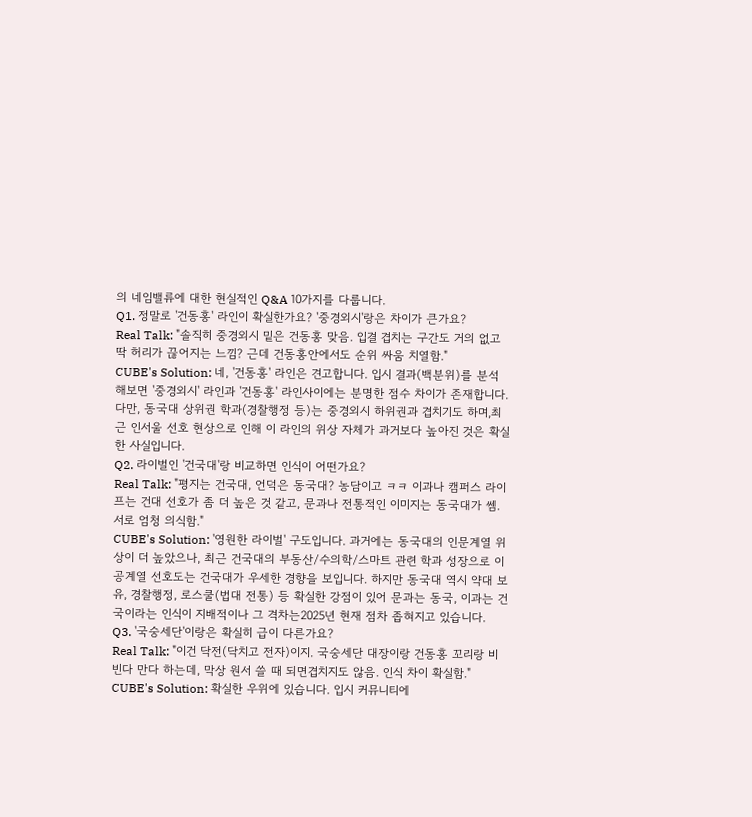의 네임밸류에 대한 현실적인 Q&A 10가지를 다룹니다.
Q1. 정말로 '건동홍' 라인이 확실한가요? '중경외시'랑은 차이가 큰가요?
Real Talk: "솔직히 중경외시 밑은 건동홍 맞음. 입결 겹치는 구간도 거의 없고 딱 허리가 끊어지는 느낌? 근데 건동홍안에서도 순위 싸움 치열함."
CUBE's Solution: 네, '건동홍' 라인은 견고합니다. 입시 결과(백분위)를 분석해보면 '중경외시' 라인과 '건동홍' 라인사이에는 분명한 점수 차이가 존재합니다. 다만, 동국대 상위권 학과(경찰행정 등)는 중경외시 하위권과 겹치기도 하며,최근 인서울 선호 현상으로 인해 이 라인의 위상 자체가 과거보다 높아진 것은 확실한 사실입니다.
Q2. 라이벌인 '건국대'랑 비교하면 인식이 어떤가요?
Real Talk: "평지는 건국대, 언덕은 동국대? 농담이고 ㅋㅋ 이과나 캠퍼스 라이프는 건대 선호가 좀 더 높은 것 같고, 문과나 전통적인 이미지는 동국대가 쎔. 서로 엄청 의식함."
CUBE's Solution: '영원한 라이벌' 구도입니다. 과거에는 동국대의 인문계열 위상이 더 높았으나, 최근 건국대의 부동산/수의학/스마트 관련 학과 성장으로 이공계열 선호도는 건국대가 우세한 경향을 보입니다. 하지만 동국대 역시 약대 보유, 경찰행정, 로스쿨(법대 전통) 등 확실한 강점이 있어 문과는 동국, 이과는 건국이라는 인식이 지배적이나 그 격차는2025년 현재 점차 좁혀지고 있습니다.
Q3. '국숭세단'이랑은 확실히 급이 다른가요?
Real Talk: "이건 닥전(닥치고 전자)이지. 국숭세단 대장이랑 건동홍 꼬리랑 비빈다 만다 하는데, 막상 원서 쓸 때 되면겹치지도 않음. 인식 차이 확실함."
CUBE's Solution: 확실한 우위에 있습니다. 입시 커뮤니티에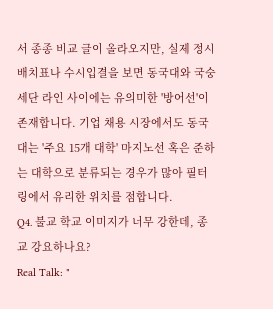서 종종 비교 글이 올라오지만, 실제 정시 배치표나 수시입결을 보면 동국대와 국숭세단 라인 사이에는 유의미한 '방어선'이 존재합니다. 기업 채용 시장에서도 동국대는 '주요 15개 대학' 마지노선 혹은 준하는 대학으로 분류되는 경우가 많아 필터링에서 유리한 위치를 점합니다.
Q4. 불교 학교 이미지가 너무 강한데, 종교 강요하나요?
Real Talk: "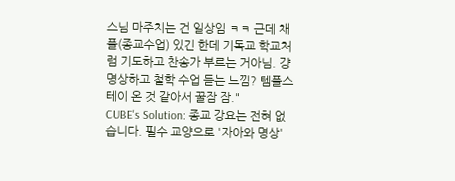스님 마주치는 건 일상임 ㅋㅋ 근데 채플(종교수업) 있긴 한데 기독교 학교처럼 기도하고 찬송가 부르는 거아님. 걍 명상하고 철학 수업 듣는 느낌? 템플스테이 온 것 같아서 꿀잠 잠."
CUBE's Solution: 종교 강요는 전혀 없습니다. 필수 교양으로 '자아와 명상'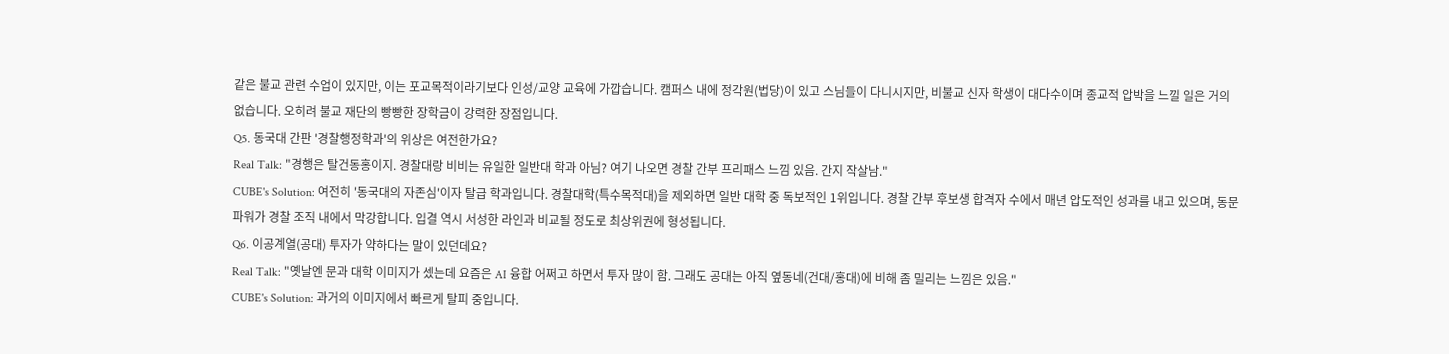같은 불교 관련 수업이 있지만, 이는 포교목적이라기보다 인성/교양 교육에 가깝습니다. 캠퍼스 내에 정각원(법당)이 있고 스님들이 다니시지만, 비불교 신자 학생이 대다수이며 종교적 압박을 느낄 일은 거의 없습니다. 오히려 불교 재단의 빵빵한 장학금이 강력한 장점입니다.
Q5. 동국대 간판 '경찰행정학과'의 위상은 여전한가요?
Real Talk: "경행은 탈건동홍이지. 경찰대랑 비비는 유일한 일반대 학과 아님? 여기 나오면 경찰 간부 프리패스 느낌 있음. 간지 작살남."
CUBE's Solution: 여전히 '동국대의 자존심'이자 탈급 학과입니다. 경찰대학(특수목적대)을 제외하면 일반 대학 중 독보적인 1위입니다. 경찰 간부 후보생 합격자 수에서 매년 압도적인 성과를 내고 있으며, 동문 파워가 경찰 조직 내에서 막강합니다. 입결 역시 서성한 라인과 비교될 정도로 최상위권에 형성됩니다.
Q6. 이공계열(공대) 투자가 약하다는 말이 있던데요?
Real Talk: "옛날엔 문과 대학 이미지가 셌는데 요즘은 AI 융합 어쩌고 하면서 투자 많이 함. 그래도 공대는 아직 옆동네(건대/홍대)에 비해 좀 밀리는 느낌은 있음."
CUBE's Solution: 과거의 이미지에서 빠르게 탈피 중입니다.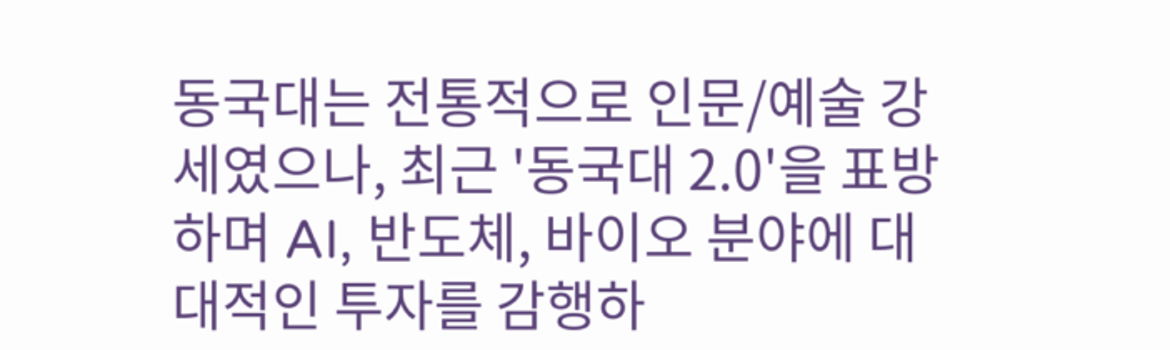동국대는 전통적으로 인문/예술 강세였으나, 최근 '동국대 2.0'을 표방하며 AI, 반도체, 바이오 분야에 대대적인 투자를 감행하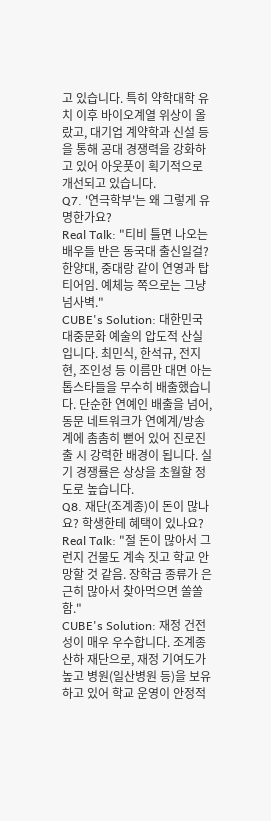고 있습니다. 특히 약학대학 유치 이후 바이오계열 위상이 올랐고, 대기업 계약학과 신설 등을 통해 공대 경쟁력을 강화하고 있어 아웃풋이 획기적으로 개선되고 있습니다.
Q7. '연극학부'는 왜 그렇게 유명한가요?
Real Talk: "티비 틀면 나오는 배우들 반은 동국대 출신일걸? 한양대, 중대랑 같이 연영과 탑티어임. 예체능 쪽으로는 그냥 넘사벽."
CUBE's Solution: 대한민국 대중문화 예술의 압도적 산실입니다. 최민식, 한석규, 전지현, 조인성 등 이름만 대면 아는톱스타들을 무수히 배출했습니다. 단순한 연예인 배출을 넘어, 동문 네트워크가 연예계/방송계에 촘촘히 뻗어 있어 진로진출 시 강력한 배경이 됩니다. 실기 경쟁률은 상상을 초월할 정도로 높습니다.
Q8. 재단(조계종)이 돈이 많나요? 학생한테 혜택이 있나요?
Real Talk: "절 돈이 많아서 그런지 건물도 계속 짓고 학교 안 망할 것 같음. 장학금 종류가 은근히 많아서 찾아먹으면 쏠쏠함."
CUBE's Solution: 재정 건전성이 매우 우수합니다. 조계종 산하 재단으로, 재정 기여도가 높고 병원(일산병원 등)을 보유하고 있어 학교 운영이 안정적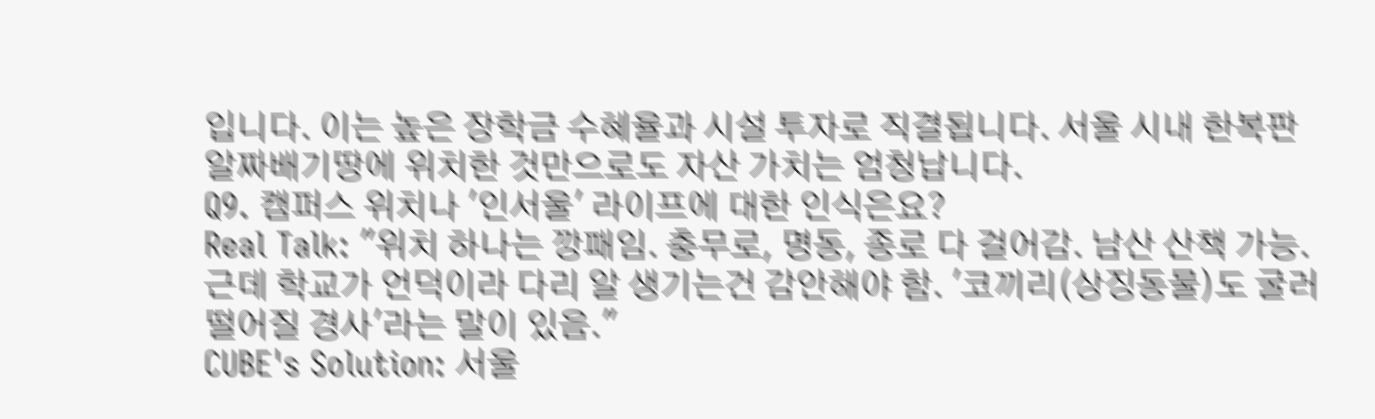입니다. 이는 높은 장학금 수혜율과 시설 투자로 직결됩니다. 서울 시내 한복판 알짜배기땅에 위치한 것만으로도 자산 가치는 엄청납니다.
Q9. 캠퍼스 위치나 '인서울' 라이프에 대한 인식은요?
Real Talk: "위치 하나는 깡패임. 충무로, 명동, 종로 다 걸어감. 남산 산책 가능. 근데 학교가 언덕이라 다리 알 생기는건 감안해야 함. '코끼리(상징동물)도 굴러떨어질 경사'라는 말이 있음."
CUBE's Solution: 서울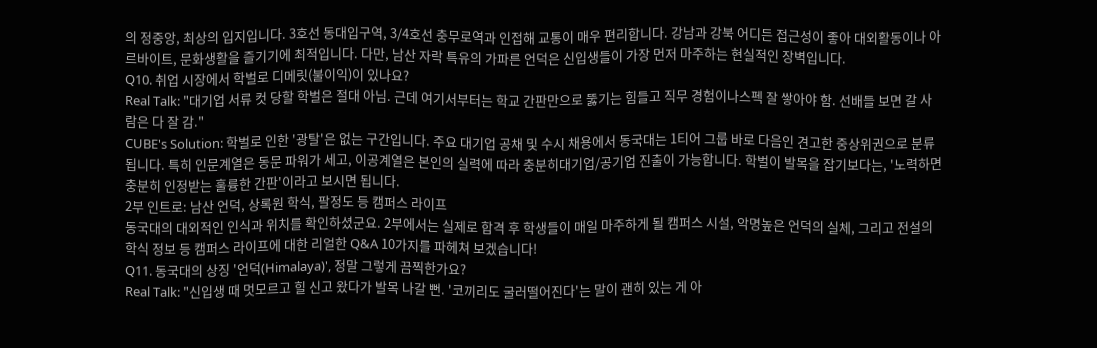의 정중앙, 최상의 입지입니다. 3호선 동대입구역, 3/4호선 충무로역과 인접해 교통이 매우 편리합니다. 강남과 강북 어디든 접근성이 좋아 대외활동이나 아르바이트, 문화생활을 즐기기에 최적입니다. 다만, 남산 자락 특유의 가파른 언덕은 신입생들이 가장 먼저 마주하는 현실적인 장벽입니다.
Q10. 취업 시장에서 학벌로 디메릿(불이익)이 있나요?
Real Talk: "대기업 서류 컷 당할 학벌은 절대 아님. 근데 여기서부터는 학교 간판만으로 뚫기는 힘들고 직무 경험이나스펙 잘 쌓아야 함. 선배들 보면 갈 사람은 다 잘 감."
CUBE's Solution: 학벌로 인한 '광탈'은 없는 구간입니다. 주요 대기업 공채 및 수시 채용에서 동국대는 1티어 그룹 바로 다음인 견고한 중상위권으로 분류됩니다. 특히 인문계열은 동문 파워가 세고, 이공계열은 본인의 실력에 따라 충분히대기업/공기업 진출이 가능합니다. 학벌이 발목을 잡기보다는, '노력하면 충분히 인정받는 훌륭한 간판'이라고 보시면 됩니다.
2부 인트로: 남산 언덕, 상록원 학식, 팔정도 등 캠퍼스 라이프
동국대의 대외적인 인식과 위치를 확인하셨군요. 2부에서는 실제로 합격 후 학생들이 매일 마주하게 될 캠퍼스 시설, 악명높은 언덕의 실체, 그리고 전설의 학식 정보 등 캠퍼스 라이프에 대한 리얼한 Q&A 10가지를 파헤쳐 보겠습니다!
Q11. 동국대의 상징 '언덕(Himalaya)', 정말 그렇게 끔찍한가요?
Real Talk: "신입생 때 멋모르고 힐 신고 왔다가 발목 나갈 뻔. '코끼리도 굴러떨어진다'는 말이 괜히 있는 게 아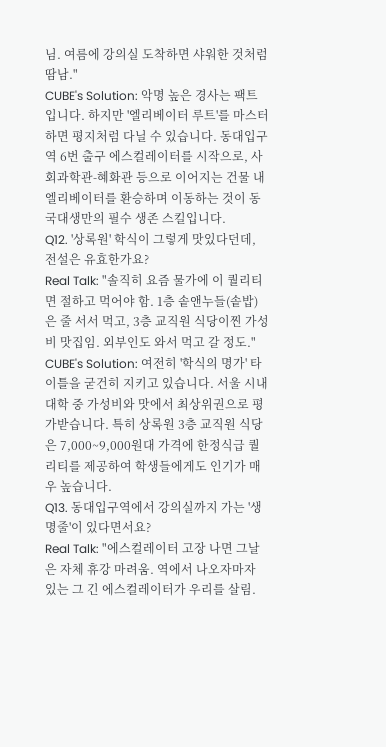님. 여름에 강의실 도착하면 샤워한 것처럼 땀남."
CUBE's Solution: 악명 높은 경사는 팩트입니다. 하지만 '엘리베이터 루트'를 마스터하면 평지처럼 다닐 수 있습니다. 동대입구역 6번 출구 에스컬레이터를 시작으로, 사회과학관-혜화관 등으로 이어지는 건물 내 엘리베이터를 환승하며 이동하는 것이 동국대생만의 필수 생존 스킬입니다.
Q12. '상록원' 학식이 그렇게 맛있다던데, 전설은 유효한가요?
Real Talk: "솔직히 요즘 물가에 이 퀄리티면 절하고 먹어야 함. 1층 솥앤누들(솥밥)은 줄 서서 먹고, 3층 교직원 식당이찐 가성비 맛집임. 외부인도 와서 먹고 갈 정도."
CUBE's Solution: 여전히 '학식의 명가' 타이틀을 굳건히 지키고 있습니다. 서울 시내 대학 중 가성비와 맛에서 최상위권으로 평가받습니다. 특히 상록원 3층 교직원 식당은 7,000~9,000원대 가격에 한정식급 퀄리티를 제공하여 학생들에게도 인기가 매우 높습니다.
Q13. 동대입구역에서 강의실까지 가는 '생명줄'이 있다면서요?
Real Talk: "에스컬레이터 고장 나면 그날은 자체 휴강 마려움. 역에서 나오자마자 있는 그 긴 에스컬레이터가 우리를 살림.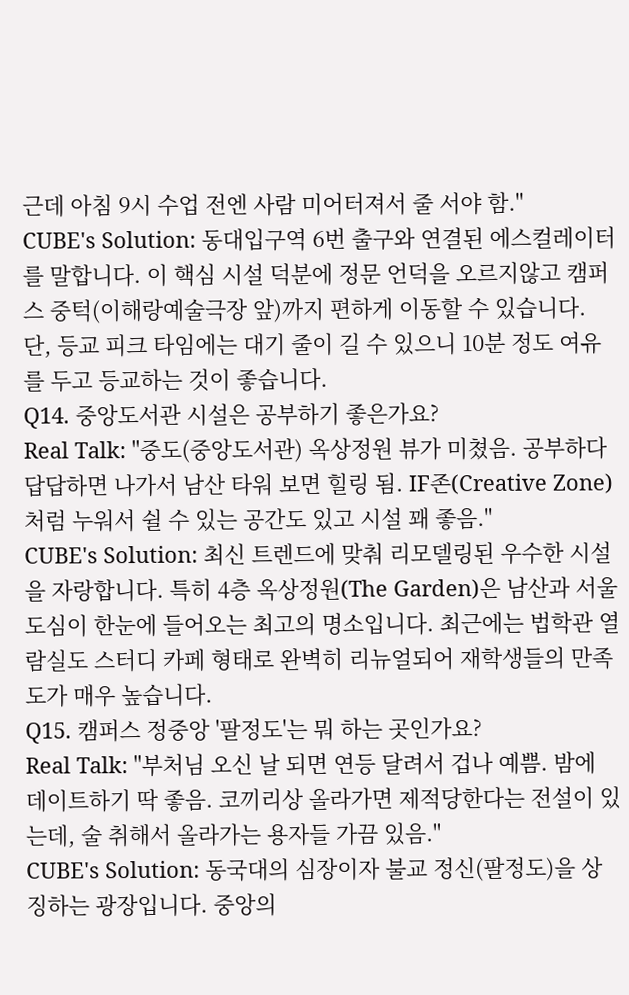근데 아침 9시 수업 전엔 사람 미어터져서 줄 서야 함."
CUBE's Solution: 동대입구역 6번 출구와 연결된 에스컬레이터를 말합니다. 이 핵심 시설 덕분에 정문 언덕을 오르지않고 캠퍼스 중턱(이해랑예술극장 앞)까지 편하게 이동할 수 있습니다. 단, 등교 피크 타임에는 대기 줄이 길 수 있으니 10분 정도 여유를 두고 등교하는 것이 좋습니다.
Q14. 중앙도서관 시설은 공부하기 좋은가요?
Real Talk: "중도(중앙도서관) 옥상정원 뷰가 미쳤음. 공부하다 답답하면 나가서 남산 타워 보면 힐링 됨. IF존(Creative Zone)처럼 누워서 쉴 수 있는 공간도 있고 시설 꽤 좋음."
CUBE's Solution: 최신 트렌드에 맞춰 리모델링된 우수한 시설을 자랑합니다. 특히 4층 옥상정원(The Garden)은 남산과 서울 도심이 한눈에 들어오는 최고의 명소입니다. 최근에는 법학관 열람실도 스터디 카페 형태로 완벽히 리뉴얼되어 재학생들의 만족도가 매우 높습니다.
Q15. 캠퍼스 정중앙 '팔정도'는 뭐 하는 곳인가요?
Real Talk: "부처님 오신 날 되면 연등 달려서 겁나 예쁨. 밤에 데이트하기 딱 좋음. 코끼리상 올라가면 제적당한다는 전설이 있는데, 술 취해서 올라가는 용자들 가끔 있음."
CUBE's Solution: 동국대의 심장이자 불교 정신(팔정도)을 상징하는 광장입니다. 중앙의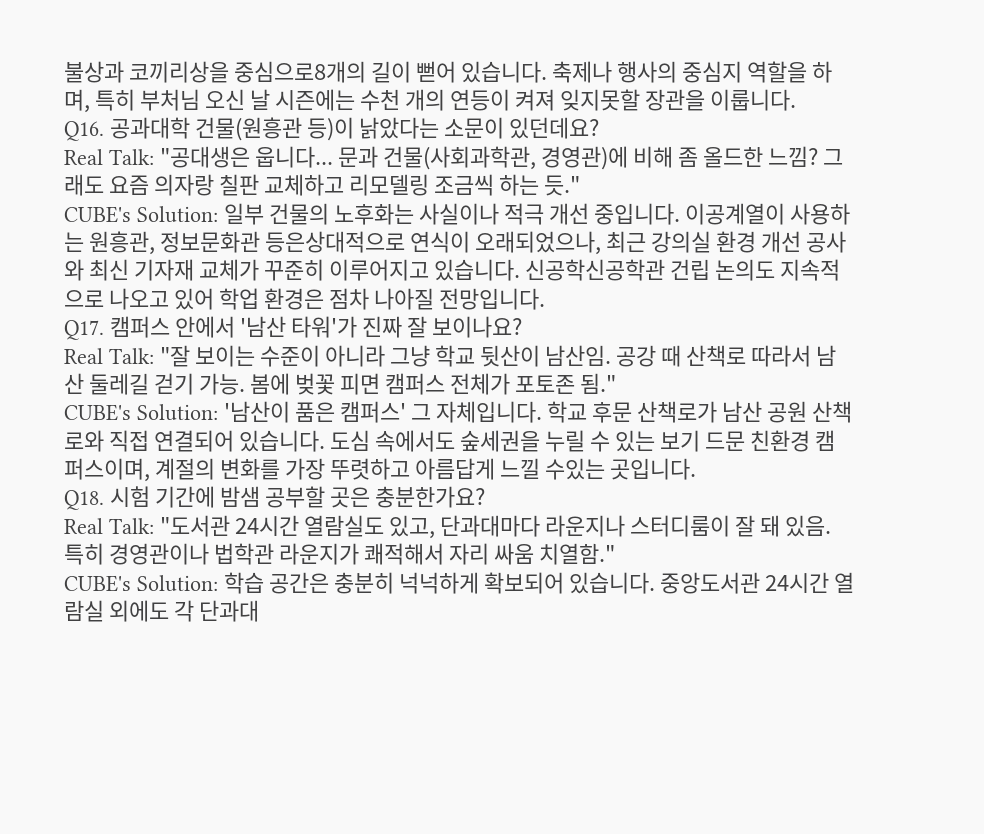불상과 코끼리상을 중심으로8개의 길이 뻗어 있습니다. 축제나 행사의 중심지 역할을 하며, 특히 부처님 오신 날 시즌에는 수천 개의 연등이 켜져 잊지못할 장관을 이룹니다.
Q16. 공과대학 건물(원흥관 등)이 낡았다는 소문이 있던데요?
Real Talk: "공대생은 웁니다... 문과 건물(사회과학관, 경영관)에 비해 좀 올드한 느낌? 그래도 요즘 의자랑 칠판 교체하고 리모델링 조금씩 하는 듯."
CUBE's Solution: 일부 건물의 노후화는 사실이나 적극 개선 중입니다. 이공계열이 사용하는 원흥관, 정보문화관 등은상대적으로 연식이 오래되었으나, 최근 강의실 환경 개선 공사와 최신 기자재 교체가 꾸준히 이루어지고 있습니다. 신공학신공학관 건립 논의도 지속적으로 나오고 있어 학업 환경은 점차 나아질 전망입니다.
Q17. 캠퍼스 안에서 '남산 타워'가 진짜 잘 보이나요?
Real Talk: "잘 보이는 수준이 아니라 그냥 학교 뒷산이 남산임. 공강 때 산책로 따라서 남산 둘레길 걷기 가능. 봄에 벚꽃 피면 캠퍼스 전체가 포토존 됨."
CUBE's Solution: '남산이 품은 캠퍼스' 그 자체입니다. 학교 후문 산책로가 남산 공원 산책로와 직접 연결되어 있습니다. 도심 속에서도 숲세권을 누릴 수 있는 보기 드문 친환경 캠퍼스이며, 계절의 변화를 가장 뚜렷하고 아름답게 느낄 수있는 곳입니다.
Q18. 시험 기간에 밤샘 공부할 곳은 충분한가요?
Real Talk: "도서관 24시간 열람실도 있고, 단과대마다 라운지나 스터디룸이 잘 돼 있음. 특히 경영관이나 법학관 라운지가 쾌적해서 자리 싸움 치열함."
CUBE's Solution: 학습 공간은 충분히 넉넉하게 확보되어 있습니다. 중앙도서관 24시간 열람실 외에도 각 단과대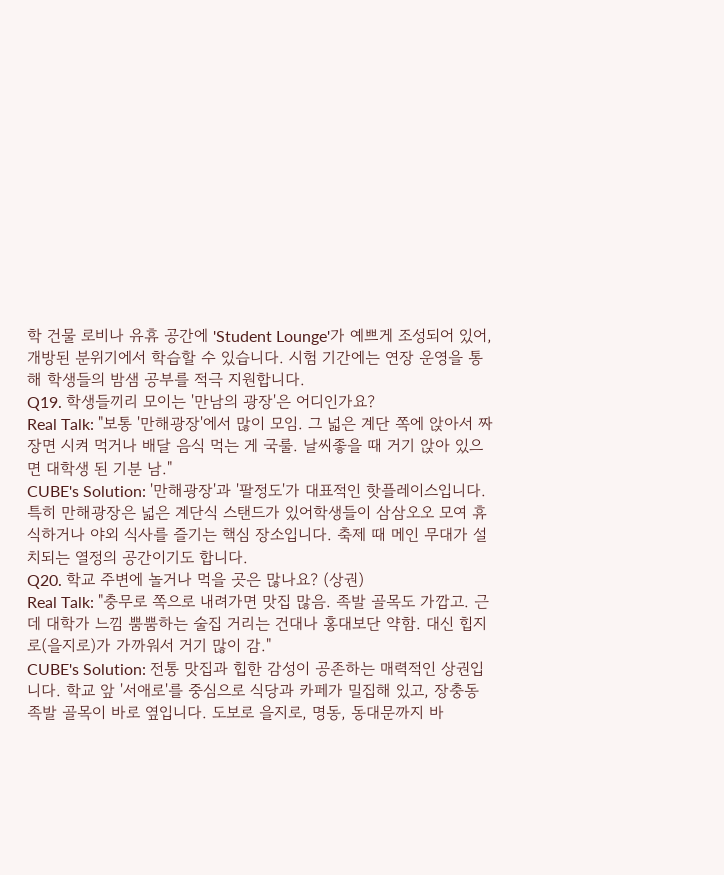학 건물 로비나 유휴 공간에 'Student Lounge'가 예쁘게 조성되어 있어, 개방된 분위기에서 학습할 수 있습니다. 시험 기간에는 연장 운영을 통해 학생들의 밤샘 공부를 적극 지원합니다.
Q19. 학생들끼리 모이는 '만남의 광장'은 어디인가요?
Real Talk: "보통 '만해광장'에서 많이 모임. 그 넓은 계단 쪽에 앉아서 짜장면 시켜 먹거나 배달 음식 먹는 게 국룰. 날씨좋을 때 거기 앉아 있으면 대학생 된 기분 남."
CUBE's Solution: '만해광장'과 '팔정도'가 대표적인 핫플레이스입니다. 특히 만해광장은 넓은 계단식 스탠드가 있어학생들이 삼삼오오 모여 휴식하거나 야외 식사를 즐기는 핵심 장소입니다. 축제 때 메인 무대가 설치되는 열정의 공간이기도 합니다.
Q20. 학교 주변에 놀거나 먹을 곳은 많나요? (상권)
Real Talk: "충무로 쪽으로 내려가면 맛집 많음. 족발 골목도 가깝고. 근데 대학가 느낌 뿜뿜하는 술집 거리는 건대나 홍대보단 약함. 대신 힙지로(을지로)가 가까워서 거기 많이 감."
CUBE's Solution: 전통 맛집과 힙한 감성이 공존하는 매력적인 상권입니다. 학교 앞 '서애로'를 중심으로 식당과 카페가 밀집해 있고, 장충동 족발 골목이 바로 옆입니다. 도보로 을지로, 명동, 동대문까지 바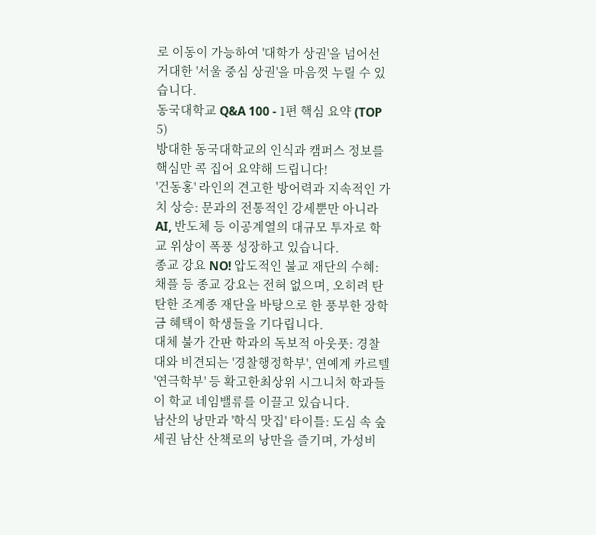로 이동이 가능하여 '대학가 상권'을 넘어선 거대한 '서울 중심 상권'을 마음껏 누릴 수 있습니다.
동국대학교 Q&A 100 - 1편 핵심 요약 (TOP 5)
방대한 동국대학교의 인식과 캠퍼스 정보를 핵심만 콕 집어 요약해 드립니다!
'건동홍' 라인의 견고한 방어력과 지속적인 가치 상승: 문과의 전통적인 강세뿐만 아니라 AI, 반도체 등 이공계열의 대규모 투자로 학교 위상이 폭풍 성장하고 있습니다.
종교 강요 NO! 압도적인 불교 재단의 수혜: 채플 등 종교 강요는 전혀 없으며, 오히려 탄탄한 조계종 재단을 바탕으로 한 풍부한 장학금 혜택이 학생들을 기다립니다.
대체 불가 간판 학과의 독보적 아웃풋: 경찰대와 비견되는 '경찰행정학부', 연예계 카르텔 '연극학부' 등 확고한최상위 시그니처 학과들이 학교 네임밸류를 이끌고 있습니다.
남산의 낭만과 '학식 맛집' 타이틀: 도심 속 숲세권 남산 산책로의 낭만을 즐기며, 가성비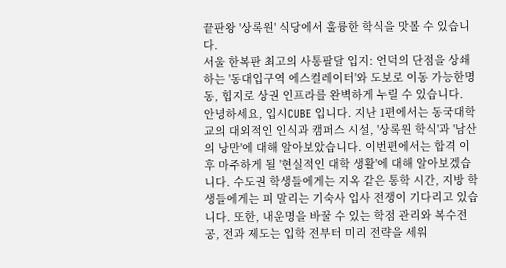끝판왕 '상록원' 식당에서 훌륭한 학식을 맛볼 수 있습니다.
서울 한복판 최고의 사통팔달 입지: 언덕의 단점을 상쇄하는 '동대입구역 에스컬레이터'와 도보로 이동 가능한명동, 힙지로 상권 인프라를 완벽하게 누릴 수 있습니다.
안녕하세요, 입시CUBE 입니다. 지난 1편에서는 동국대학교의 대외적인 인식과 캠퍼스 시설, '상록원 학식'과 '남산의 낭만'에 대해 알아보았습니다. 이번편에서는 합격 이후 마주하게 될 '현실적인 대학 생활'에 대해 알아보겠습니다. 수도권 학생들에게는 지옥 같은 통학 시간, 지방 학생들에게는 피 말리는 기숙사 입사 전쟁이 기다리고 있습니다. 또한, 내운명을 바꿀 수 있는 학점 관리와 복수전공, 전과 제도는 입학 전부터 미리 전략을 세워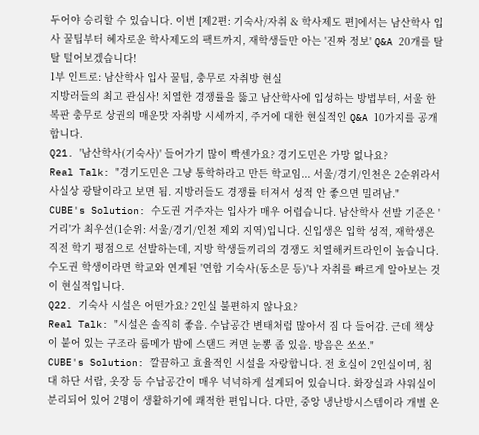두어야 승리할 수 있습니다. 이번 [제2편: 기숙사/자취 & 학사제도 편]에서는 남산학사 입사 꿀팁부터 혜자로운 학사제도의 팩트까지, 재학생들만 아는 '진짜 정보' Q&A 20개를 탈탈 털어보겠습니다!
1부 인트로: 남산학사 입사 꿀팁, 충무로 자취방 현실
지방러들의 최고 관심사! 치열한 경쟁률을 뚫고 남산학사에 입성하는 방법부터, 서울 한복판 충무로 상권의 매운맛 자취방 시세까지, 주거에 대한 현실적인 Q&A 10가지를 공개합니다.
Q21. '남산학사(기숙사)' 들어가기 많이 빡센가요? 경기도민은 가망 없나요?
Real Talk: "경기도민은 그냥 통학하라고 만든 학교임... 서울/경기/인천은 2순위라서 사실상 광탈이라고 보면 됨. 지방러들도 경쟁률 터져서 성적 안 좋으면 밀려남."
CUBE's Solution: 수도권 거주자는 입사가 매우 어렵습니다. 남산학사 선발 기준은 '거리'가 최우선(1순위: 서울/경기/인천 제외 지역)입니다. 신입생은 입학 성적, 재학생은 직전 학기 평점으로 선발하는데, 지방 학생들끼리의 경쟁도 치열해커트라인이 높습니다. 수도권 학생이라면 학교와 연계된 '연합 기숙사(동소문 등)'나 자취를 빠르게 알아보는 것이 현실적입니다.
Q22. 기숙사 시설은 어떤가요? 2인실 불편하지 않나요?
Real Talk: "시설은 솔직히 좋음. 수납공간 변태처럼 많아서 짐 다 들어감. 근데 책상이 붙어 있는 구조라 룸메가 밤에 스탠드 켜면 눈뽕 좀 있음. 방음은 쏘쏘."
CUBE's Solution: 깔끔하고 효율적인 시설을 자랑합니다. 전 호실이 2인실이며, 침대 하단 서랍, 옷장 등 수납공간이 매우 넉넉하게 설계되어 있습니다. 화장실과 샤워실이 분리되어 있어 2명이 생활하기에 쾌적한 편입니다. 다만, 중앙 냉난방시스템이라 개별 온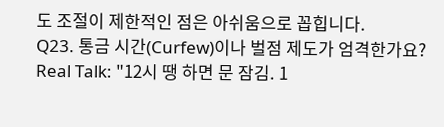도 조절이 제한적인 점은 아쉬움으로 꼽힙니다.
Q23. 통금 시간(Curfew)이나 벌점 제도가 엄격한가요?
Real Talk: "12시 땡 하면 문 잠김. 1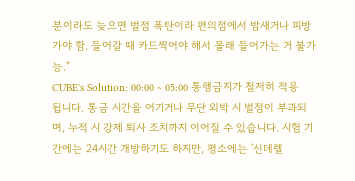분이라도 늦으면 벌점 폭탄이라 편의점에서 밤새거나 피방 가야 함. 들어갈 때 카드찍어야 해서 몰래 들어가는 거 불가능."
CUBE's Solution: 00:00 ~ 05:00 통행금지가 철저히 적용됩니다. 통금 시간을 어기거나 무단 외박 시 벌점이 부과되며, 누적 시 강제 퇴사 조치까지 이어질 수 있습니다. 시험 기간에는 24시간 개방하기도 하지만, 평소에는 '신데렐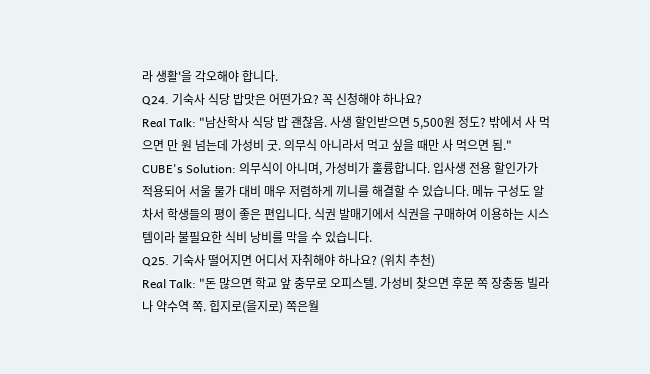라 생활'을 각오해야 합니다.
Q24. 기숙사 식당 밥맛은 어떤가요? 꼭 신청해야 하나요?
Real Talk: "남산학사 식당 밥 괜찮음. 사생 할인받으면 5,500원 정도? 밖에서 사 먹으면 만 원 넘는데 가성비 굿. 의무식 아니라서 먹고 싶을 때만 사 먹으면 됨."
CUBE's Solution: 의무식이 아니며, 가성비가 훌륭합니다. 입사생 전용 할인가가 적용되어 서울 물가 대비 매우 저렴하게 끼니를 해결할 수 있습니다. 메뉴 구성도 알차서 학생들의 평이 좋은 편입니다. 식권 발매기에서 식권을 구매하여 이용하는 시스템이라 불필요한 식비 낭비를 막을 수 있습니다.
Q25. 기숙사 떨어지면 어디서 자취해야 하나요? (위치 추천)
Real Talk: "돈 많으면 학교 앞 충무로 오피스텔. 가성비 찾으면 후문 쪽 장충동 빌라나 약수역 쪽. 힙지로(을지로) 쪽은월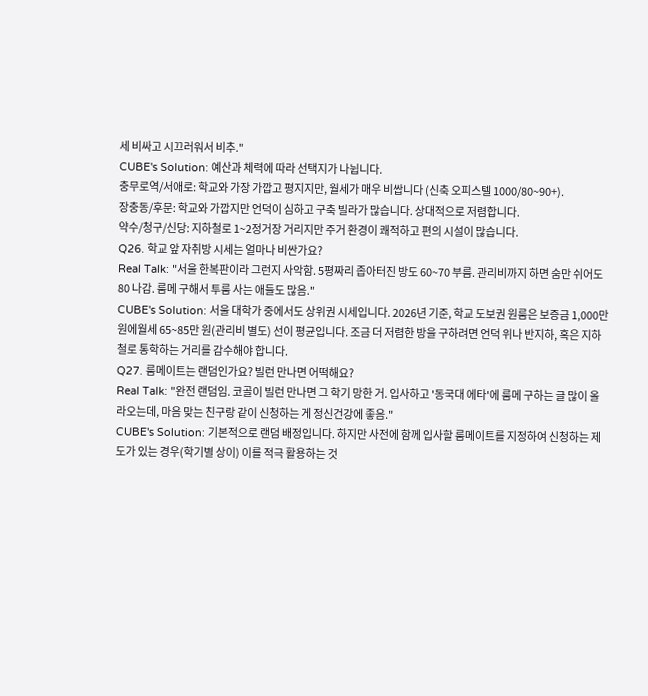세 비싸고 시끄러워서 비추."
CUBE's Solution: 예산과 체력에 따라 선택지가 나뉩니다.
충무로역/서애로: 학교와 가장 가깝고 평지지만, 월세가 매우 비쌉니다 (신축 오피스텔 1000/80~90+).
장충동/후문: 학교와 가깝지만 언덕이 심하고 구축 빌라가 많습니다. 상대적으로 저렴합니다.
약수/청구/신당: 지하철로 1~2정거장 거리지만 주거 환경이 쾌적하고 편의 시설이 많습니다.
Q26. 학교 앞 자취방 시세는 얼마나 비싼가요?
Real Talk: "서울 한복판이라 그런지 사악함. 5평짜리 좁아터진 방도 60~70 부름. 관리비까지 하면 숨만 쉬어도 80 나감. 룸메 구해서 투룸 사는 애들도 많음."
CUBE's Solution: 서울 대학가 중에서도 상위권 시세입니다. 2026년 기준, 학교 도보권 원룸은 보증금 1,000만 원에월세 65~85만 원(관리비 별도) 선이 평균입니다. 조금 더 저렴한 방을 구하려면 언덕 위나 반지하, 혹은 지하철로 통학하는 거리를 감수해야 합니다.
Q27. 룸메이트는 랜덤인가요? 빌런 만나면 어떡해요?
Real Talk: "완전 랜덤임. 코골이 빌런 만나면 그 학기 망한 거. 입사하고 '동국대 에타'에 룸메 구하는 글 많이 올라오는데, 마음 맞는 친구랑 같이 신청하는 게 정신건강에 좋음."
CUBE's Solution: 기본적으로 랜덤 배정입니다. 하지만 사전에 함께 입사할 룸메이트를 지정하여 신청하는 제도가 있는 경우(학기별 상이) 이를 적극 활용하는 것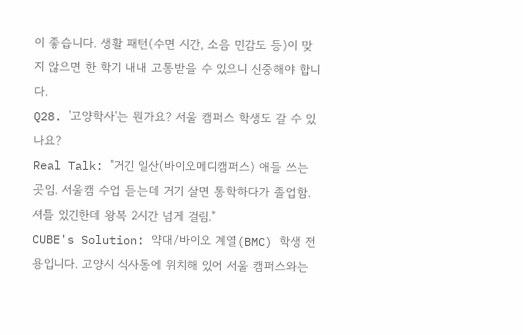이 좋습니다. 생활 패턴(수면 시간, 소음 민감도 등)이 맞지 않으면 한 학기 내내 고통받을 수 있으니 신중해야 합니다.
Q28. '고양학사'는 뭔가요? 서울 캠퍼스 학생도 갈 수 있나요?
Real Talk: "거긴 일산(바이오메디캠퍼스) 애들 쓰는 곳임. 서울캠 수업 듣는데 거기 살면 통학하다가 졸업함. 셔틀 있긴한데 왕복 2시간 넘게 걸림."
CUBE's Solution: 약대/바이오 계열(BMC) 학생 전용입니다. 고양시 식사동에 위치해 있어 서울 캠퍼스와는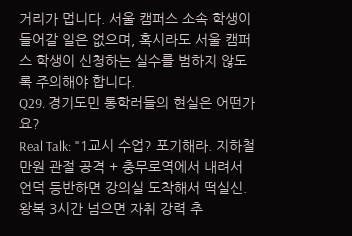거리가 멉니다. 서울 캠퍼스 소속 학생이 들어갈 일은 없으며, 혹시라도 서울 캠퍼스 학생이 신청하는 실수를 범하지 않도록 주의해야 합니다.
Q29. 경기도민 통학러들의 현실은 어떤가요?
Real Talk: "1교시 수업? 포기해라. 지하철 만원 관절 공격 + 충무로역에서 내려서 언덕 등반하면 강의실 도착해서 떡실신. 왕복 3시간 넘으면 자취 강력 추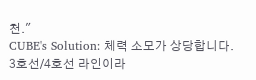천."
CUBE's Solution: 체력 소모가 상당합니다. 3호선/4호선 라인이라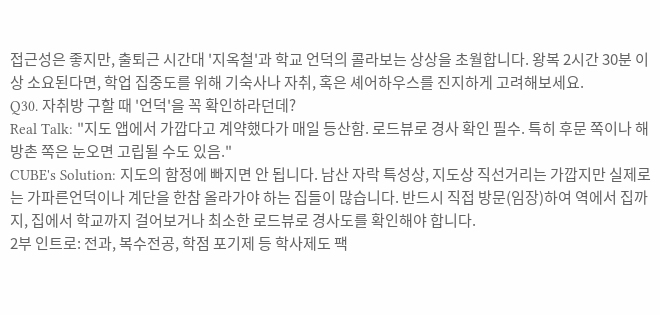접근성은 좋지만, 출퇴근 시간대 '지옥철'과 학교 언덕의 콜라보는 상상을 초월합니다. 왕복 2시간 30분 이상 소요된다면, 학업 집중도를 위해 기숙사나 자취, 혹은 셰어하우스를 진지하게 고려해보세요.
Q30. 자취방 구할 때 '언덕'을 꼭 확인하라던데?
Real Talk: "지도 앱에서 가깝다고 계약했다가 매일 등산함. 로드뷰로 경사 확인 필수. 특히 후문 쪽이나 해방촌 쪽은 눈오면 고립될 수도 있음."
CUBE's Solution: 지도의 함정에 빠지면 안 됩니다. 남산 자락 특성상, 지도상 직선거리는 가깝지만 실제로는 가파른언덕이나 계단을 한참 올라가야 하는 집들이 많습니다. 반드시 직접 방문(임장)하여 역에서 집까지, 집에서 학교까지 걸어보거나 최소한 로드뷰로 경사도를 확인해야 합니다.
2부 인트로: 전과, 복수전공, 학점 포기제 등 학사제도 팩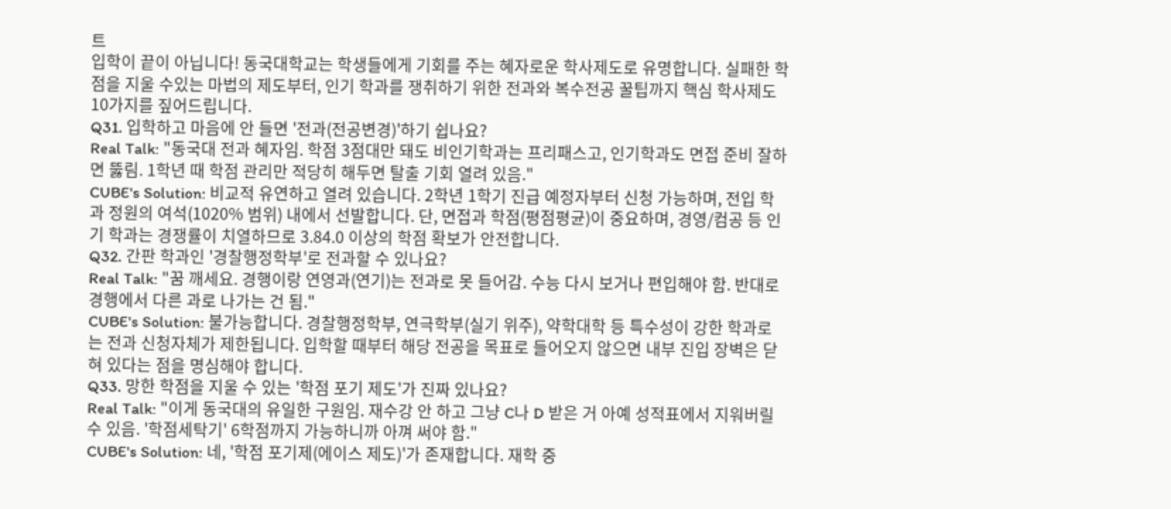트
입학이 끝이 아닙니다! 동국대학교는 학생들에게 기회를 주는 혜자로운 학사제도로 유명합니다. 실패한 학점을 지울 수있는 마법의 제도부터, 인기 학과를 쟁취하기 위한 전과와 복수전공 꿀팁까지 핵심 학사제도 10가지를 짚어드립니다.
Q31. 입학하고 마음에 안 들면 '전과(전공변경)'하기 쉽나요?
Real Talk: "동국대 전과 혜자임. 학점 3점대만 돼도 비인기학과는 프리패스고, 인기학과도 면접 준비 잘하면 뚫림. 1학년 때 학점 관리만 적당히 해두면 탈출 기회 열려 있음."
CUBE's Solution: 비교적 유연하고 열려 있습니다. 2학년 1학기 진급 예정자부터 신청 가능하며, 전입 학과 정원의 여석(1020% 범위) 내에서 선발합니다. 단, 면접과 학점(평점평균)이 중요하며, 경영/컴공 등 인기 학과는 경쟁률이 치열하므로 3.84.0 이상의 학점 확보가 안전합니다.
Q32. 간판 학과인 '경찰행정학부'로 전과할 수 있나요?
Real Talk: "꿈 깨세요. 경행이랑 연영과(연기)는 전과로 못 들어감. 수능 다시 보거나 편입해야 함. 반대로 경행에서 다른 과로 나가는 건 됨."
CUBE's Solution: 불가능합니다. 경찰행정학부, 연극학부(실기 위주), 약학대학 등 특수성이 강한 학과로는 전과 신청자체가 제한됩니다. 입학할 때부터 해당 전공을 목표로 들어오지 않으면 내부 진입 장벽은 닫혀 있다는 점을 명심해야 합니다.
Q33. 망한 학점을 지울 수 있는 '학점 포기 제도'가 진짜 있나요?
Real Talk: "이게 동국대의 유일한 구원임. 재수강 안 하고 그냥 C나 D 받은 거 아예 성적표에서 지워버릴 수 있음. '학점세탁기' 6학점까지 가능하니까 아껴 써야 함."
CUBE's Solution: 네, '학점 포기제(에이스 제도)'가 존재합니다. 재학 중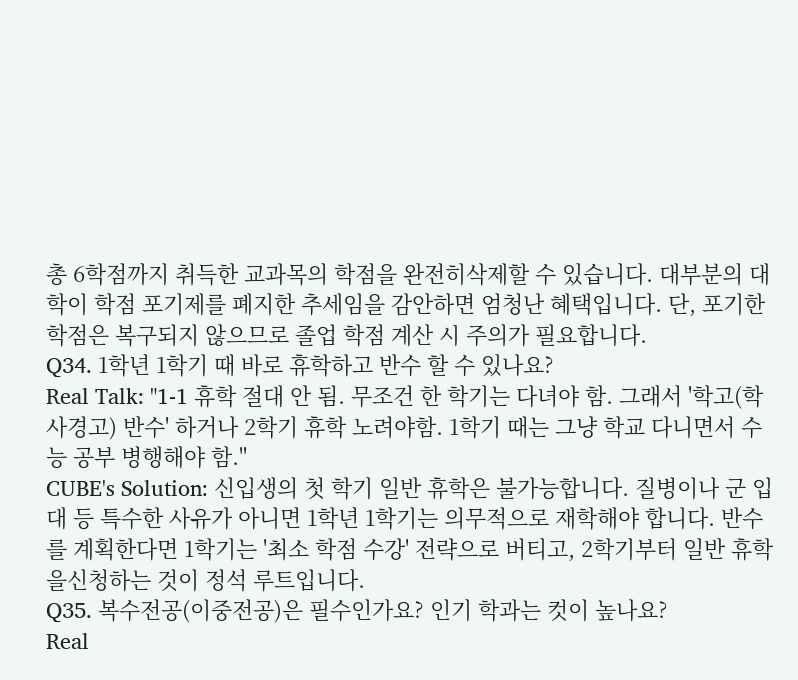총 6학점까지 취득한 교과목의 학점을 완전히삭제할 수 있습니다. 대부분의 대학이 학점 포기제를 폐지한 추세임을 감안하면 엄청난 혜택입니다. 단, 포기한 학점은 복구되지 않으므로 졸업 학점 계산 시 주의가 필요합니다.
Q34. 1학년 1학기 때 바로 휴학하고 반수 할 수 있나요?
Real Talk: "1-1 휴학 절대 안 됨. 무조건 한 학기는 다녀야 함. 그래서 '학고(학사경고) 반수' 하거나 2학기 휴학 노려야함. 1학기 때는 그냥 학교 다니면서 수능 공부 병행해야 함."
CUBE's Solution: 신입생의 첫 학기 일반 휴학은 불가능합니다. 질병이나 군 입대 등 특수한 사유가 아니면 1학년 1학기는 의무적으로 재학해야 합니다. 반수를 계획한다면 1학기는 '최소 학점 수강' 전략으로 버티고, 2학기부터 일반 휴학을신청하는 것이 정석 루트입니다.
Q35. 복수전공(이중전공)은 필수인가요? 인기 학과는 컷이 높나요?
Real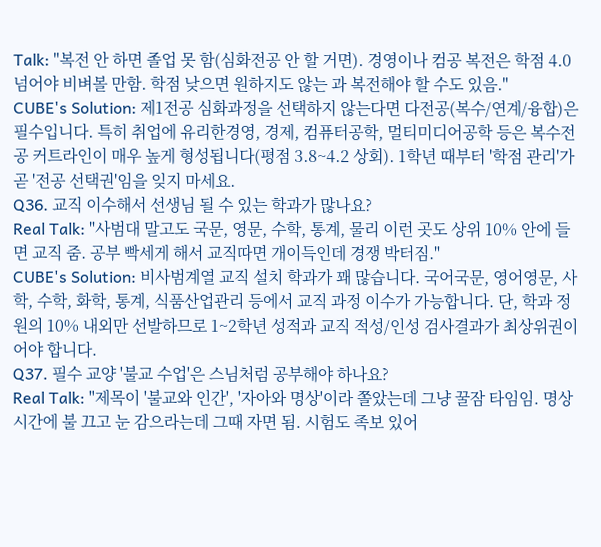Talk: "복전 안 하면 졸업 못 함(심화전공 안 할 거면). 경영이나 컴공 복전은 학점 4.0 넘어야 비벼볼 만함. 학점 낮으면 원하지도 않는 과 복전해야 할 수도 있음."
CUBE's Solution: 제1전공 심화과정을 선택하지 않는다면 다전공(복수/연계/융합)은 필수입니다. 특히 취업에 유리한경영, 경제, 컴퓨터공학, 멀티미디어공학 등은 복수전공 커트라인이 매우 높게 형성됩니다(평점 3.8~4.2 상회). 1학년 때부터 '학점 관리'가 곧 '전공 선택권'임을 잊지 마세요.
Q36. 교직 이수해서 선생님 될 수 있는 학과가 많나요?
Real Talk: "사범대 말고도 국문, 영문, 수학, 통계, 물리 이런 곳도 상위 10% 안에 들면 교직 줌. 공부 빡세게 해서 교직따면 개이득인데 경쟁 박터짐."
CUBE's Solution: 비사범계열 교직 설치 학과가 꽤 많습니다. 국어국문, 영어영문, 사학, 수학, 화학, 통계, 식품산업관리 등에서 교직 과정 이수가 가능합니다. 단, 학과 정원의 10% 내외만 선발하므로 1~2학년 성적과 교직 적성/인성 검사결과가 최상위권이어야 합니다.
Q37. 필수 교양 '불교 수업'은 스님처럼 공부해야 하나요?
Real Talk: "제목이 '불교와 인간', '자아와 명상'이라 쫄았는데 그냥 꿀잠 타임임. 명상 시간에 불 끄고 눈 감으라는데 그때 자면 됨. 시험도 족보 있어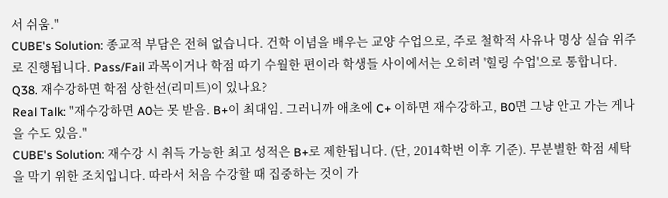서 쉬움."
CUBE's Solution: 종교적 부담은 전혀 없습니다. 건학 이념을 배우는 교양 수업으로, 주로 철학적 사유나 명상 실습 위주로 진행됩니다. Pass/Fail 과목이거나 학점 따기 수월한 편이라 학생들 사이에서는 오히려 '힐링 수업'으로 통합니다.
Q38. 재수강하면 학점 상한선(리미트)이 있나요?
Real Talk: "재수강하면 A0는 못 받음. B+이 최대임. 그러니까 애초에 C+ 이하면 재수강하고, B0면 그냥 안고 가는 게나을 수도 있음."
CUBE's Solution: 재수강 시 취득 가능한 최고 성적은 B+로 제한됩니다. (단, 2014학번 이후 기준). 무분별한 학점 세탁을 막기 위한 조치입니다. 따라서 처음 수강할 때 집중하는 것이 가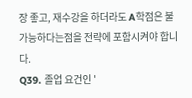장 좋고, 재수강을 하더라도 A학점은 불가능하다는점을 전략에 포함시켜야 합니다.
Q39. 졸업 요건인 '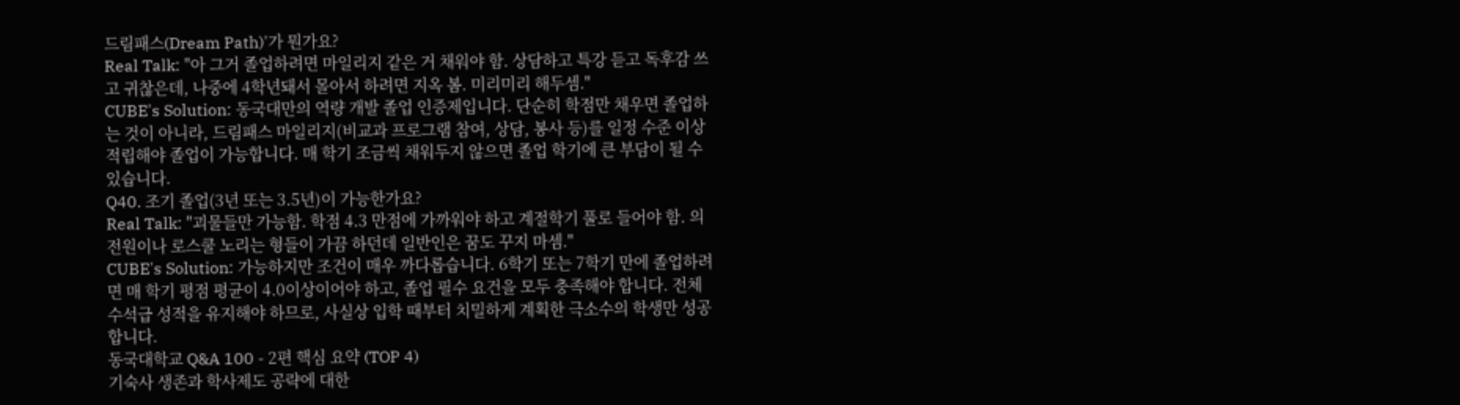드림패스(Dream Path)'가 뭔가요?
Real Talk: "아 그거 졸업하려면 마일리지 같은 거 채워야 함. 상담하고 특강 듣고 독후감 쓰고 귀찮은데, 나중에 4학년돼서 몰아서 하려면 지옥 봄. 미리미리 해두셈."
CUBE's Solution: 동국대만의 역량 개발 졸업 인증제입니다. 단순히 학점만 채우면 졸업하는 것이 아니라, 드림패스 마일리지(비교과 프로그램 참여, 상담, 봉사 등)를 일정 수준 이상 적립해야 졸업이 가능합니다. 매 학기 조금씩 채워두지 않으면 졸업 학기에 큰 부담이 될 수 있습니다.
Q40. 조기 졸업(3년 또는 3.5년)이 가능한가요?
Real Talk: "괴물들만 가능함. 학점 4.3 만점에 가까워야 하고 계절학기 풀로 들어야 함. 의전원이나 로스쿨 노리는 형들이 가끔 하던데 일반인은 꿈도 꾸지 마셈."
CUBE's Solution: 가능하지만 조건이 매우 까다롭습니다. 6학기 또는 7학기 만에 졸업하려면 매 학기 평점 평균이 4.0이상이어야 하고, 졸업 필수 요건을 모두 충족해야 합니다. 전체 수석급 성적을 유지해야 하므로, 사실상 입학 때부터 치밀하게 계획한 극소수의 학생만 성공합니다.
동국대학교 Q&A 100 - 2편 핵심 요약 (TOP 4)
기숙사 생존과 학사제도 공략에 대한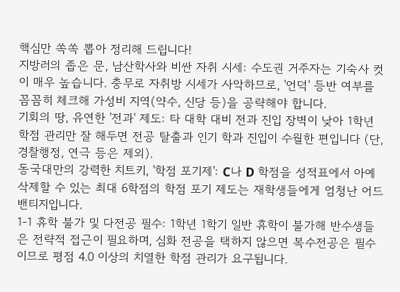핵심만 쏙쏙 뽑아 정리해 드립니다!
지방러의 좁은 문, 남산학사와 비싼 자취 시세: 수도권 거주자는 기숙사 컷이 매우 높습니다. 충무로 자취방 시세가 사악하므로, '언덕' 등반 여부를 꼼꼼히 체크해 가성비 지역(약수, 신당 등)을 공략해야 합니다.
기회의 땅, 유연한 '전과' 제도: 타 대학 대비 전과 진입 장벽이 낮아 1학년 학점 관리만 잘 해두면 전공 탈출과 인기 학과 진입이 수월한 편입니다 (단, 경찰행정, 연극 등은 제외).
동국대만의 강력한 치트키, '학점 포기제': C나 D 학점을 성적표에서 아예 삭제할 수 있는 최대 6학점의 학점 포기 제도는 재학생들에게 엄청난 어드밴티지입니다.
1-1 휴학 불가 및 다전공 필수: 1학년 1학기 일반 휴학이 불가해 반수생들은 전략적 접근이 필요하며, 심화 전공을 택하지 않으면 복수전공은 필수이므로 평점 4.0 이상의 치열한 학점 관리가 요구됩니다.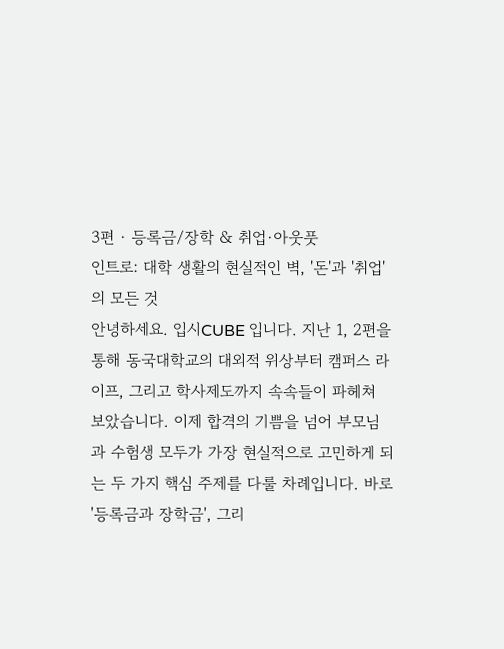3편 · 등록금/장학 & 취업·아웃풋
인트로: 대학 생활의 현실적인 벽, '돈'과 '취업'의 모든 것
안녕하세요. 입시CUBE 입니다. 지난 1, 2편을 통해 동국대학교의 대외적 위상부터 캠퍼스 라이프, 그리고 학사제도까지 속속들이 파헤쳐 보았습니다. 이제 합격의 기쁨을 넘어 부모님과 수험생 모두가 가장 현실적으로 고민하게 되는 두 가지 핵심 주제를 다룰 차례입니다. 바로 '등록금과 장학금', 그리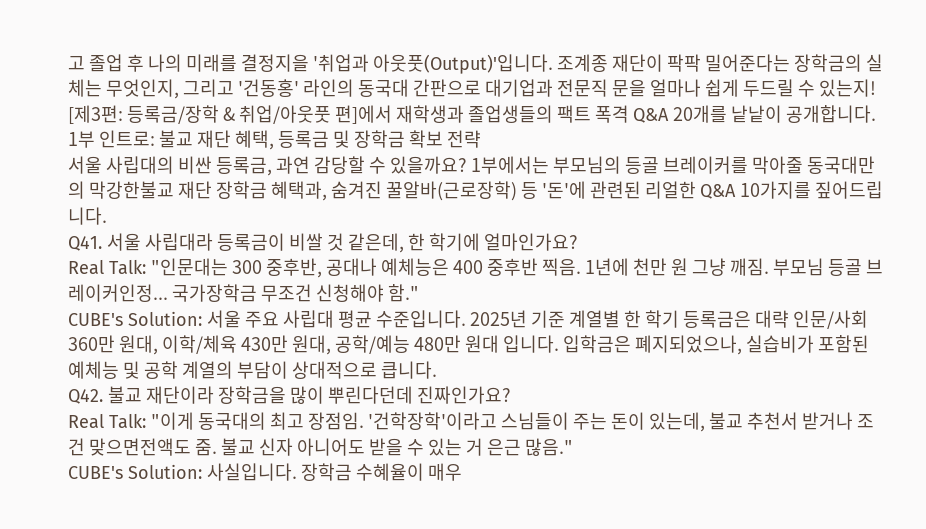고 졸업 후 나의 미래를 결정지을 '취업과 아웃풋(Output)'입니다. 조계종 재단이 팍팍 밀어준다는 장학금의 실체는 무엇인지, 그리고 '건동홍' 라인의 동국대 간판으로 대기업과 전문직 문을 얼마나 쉽게 두드릴 수 있는지! [제3편: 등록금/장학 & 취업/아웃풋 편]에서 재학생과 졸업생들의 팩트 폭격 Q&A 20개를 낱낱이 공개합니다.
1부 인트로: 불교 재단 혜택, 등록금 및 장학금 확보 전략
서울 사립대의 비싼 등록금, 과연 감당할 수 있을까요? 1부에서는 부모님의 등골 브레이커를 막아줄 동국대만의 막강한불교 재단 장학금 혜택과, 숨겨진 꿀알바(근로장학) 등 '돈'에 관련된 리얼한 Q&A 10가지를 짚어드립니다.
Q41. 서울 사립대라 등록금이 비쌀 것 같은데, 한 학기에 얼마인가요?
Real Talk: "인문대는 300 중후반, 공대나 예체능은 400 중후반 찍음. 1년에 천만 원 그냥 깨짐. 부모님 등골 브레이커인정... 국가장학금 무조건 신청해야 함."
CUBE's Solution: 서울 주요 사립대 평균 수준입니다. 2025년 기준 계열별 한 학기 등록금은 대략 인문/사회 360만 원대, 이학/체육 430만 원대, 공학/예능 480만 원대 입니다. 입학금은 폐지되었으나, 실습비가 포함된 예체능 및 공학 계열의 부담이 상대적으로 큽니다.
Q42. 불교 재단이라 장학금을 많이 뿌린다던데 진짜인가요?
Real Talk: "이게 동국대의 최고 장점임. '건학장학'이라고 스님들이 주는 돈이 있는데, 불교 추천서 받거나 조건 맞으면전액도 줌. 불교 신자 아니어도 받을 수 있는 거 은근 많음."
CUBE's Solution: 사실입니다. 장학금 수혜율이 매우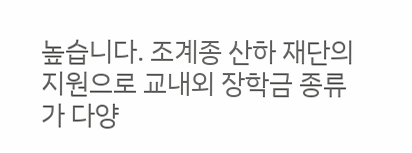높습니다. 조계종 산하 재단의 지원으로 교내외 장학금 종류가 다양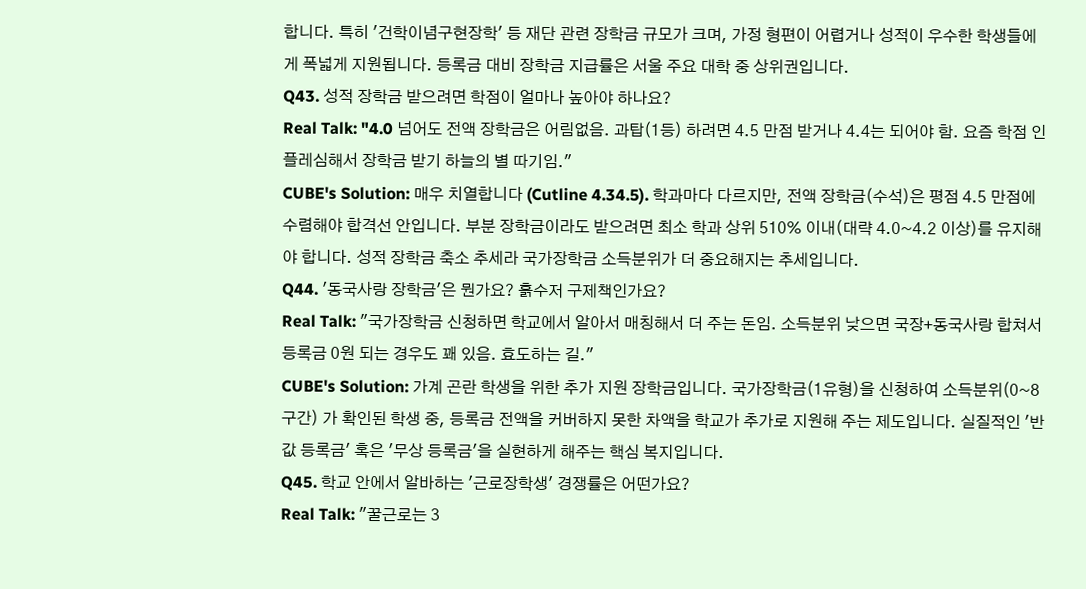합니다. 특히 '건학이념구현장학' 등 재단 관련 장학금 규모가 크며, 가정 형편이 어렵거나 성적이 우수한 학생들에게 폭넓게 지원됩니다. 등록금 대비 장학금 지급률은 서울 주요 대학 중 상위권입니다.
Q43. 성적 장학금 받으려면 학점이 얼마나 높아야 하나요?
Real Talk: "4.0 넘어도 전액 장학금은 어림없음. 과탑(1등) 하려면 4.5 만점 받거나 4.4는 되어야 함. 요즘 학점 인플레심해서 장학금 받기 하늘의 별 따기임."
CUBE's Solution: 매우 치열합니다 (Cutline 4.34.5). 학과마다 다르지만, 전액 장학금(수석)은 평점 4.5 만점에 수렴해야 합격선 안입니다. 부분 장학금이라도 받으려면 최소 학과 상위 510% 이내(대략 4.0~4.2 이상)를 유지해야 합니다. 성적 장학금 축소 추세라 국가장학금 소득분위가 더 중요해지는 추세입니다.
Q44. '동국사랑 장학금'은 뭔가요? 흙수저 구제책인가요?
Real Talk: "국가장학금 신청하면 학교에서 알아서 매칭해서 더 주는 돈임. 소득분위 낮으면 국장+동국사랑 합쳐서 등록금 0원 되는 경우도 꽤 있음. 효도하는 길."
CUBE's Solution: 가계 곤란 학생을 위한 추가 지원 장학금입니다. 국가장학금(1유형)을 신청하여 소득분위(0~8구간) 가 확인된 학생 중, 등록금 전액을 커버하지 못한 차액을 학교가 추가로 지원해 주는 제도입니다. 실질적인 '반값 등록금' 혹은 '무상 등록금'을 실현하게 해주는 핵심 복지입니다.
Q45. 학교 안에서 알바하는 '근로장학생' 경쟁률은 어떤가요?
Real Talk: "꿀근로는 3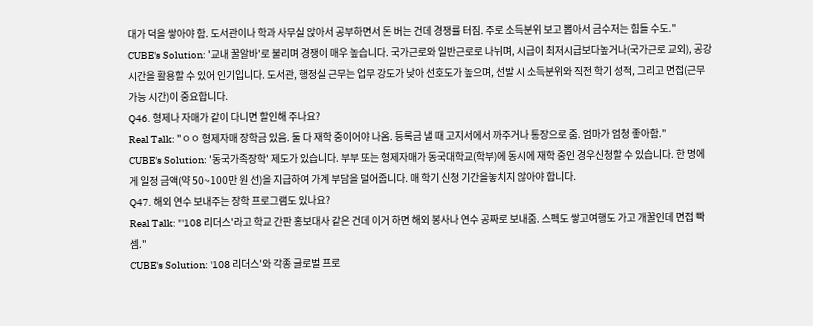대가 덕을 쌓아야 함. 도서관이나 학과 사무실 앉아서 공부하면서 돈 버는 건데 경쟁률 터짐. 주로 소득분위 보고 뽑아서 금수저는 힘들 수도."
CUBE's Solution: '교내 꿀알바'로 불리며 경쟁이 매우 높습니다. 국가근로와 일반근로로 나뉘며, 시급이 최저시급보다높거나(국가근로 교외), 공강 시간을 활용할 수 있어 인기입니다. 도서관, 행정실 근무는 업무 강도가 낮아 선호도가 높으며, 선발 시 소득분위와 직전 학기 성적, 그리고 면접(근무 가능 시간)이 중요합니다.
Q46. 형제나 자매가 같이 다니면 할인해 주나요?
Real Talk: "ㅇㅇ 형제자매 장학금 있음. 둘 다 재학 중이어야 나옴. 등록금 낼 때 고지서에서 까주거나 통장으로 줌. 엄마가 엄청 좋아함."
CUBE's Solution: '동국가족장학' 제도가 있습니다. 부부 또는 형제자매가 동국대학교(학부)에 동시에 재학 중인 경우신청할 수 있습니다. 한 명에게 일정 금액(약 50~100만 원 선)을 지급하여 가계 부담을 덜어줍니다. 매 학기 신청 기간을놓치지 않아야 합니다.
Q47. 해외 연수 보내주는 장학 프로그램도 있나요?
Real Talk: "'108 리더스'라고 학교 간판 홍보대사 같은 건데 이거 하면 해외 봉사나 연수 공짜로 보내줌. 스펙도 쌓고여행도 가고 개꿀인데 면접 빡셈."
CUBE's Solution: '108 리더스'와 각종 글로벌 프로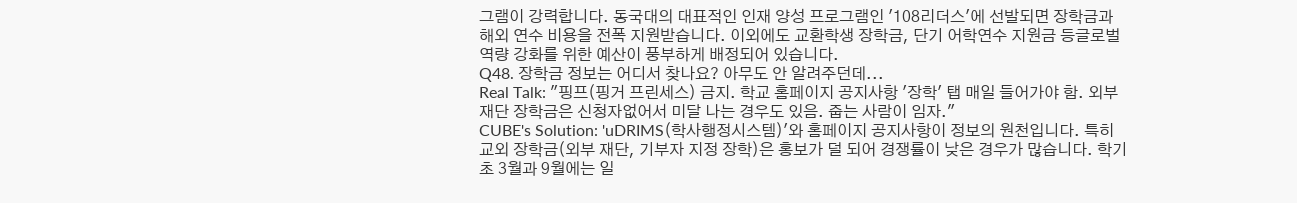그램이 강력합니다. 동국대의 대표적인 인재 양성 프로그램인 '108리더스'에 선발되면 장학금과 해외 연수 비용을 전폭 지원받습니다. 이외에도 교환학생 장학금, 단기 어학연수 지원금 등글로벌 역량 강화를 위한 예산이 풍부하게 배정되어 있습니다.
Q48. 장학금 정보는 어디서 찾나요? 아무도 안 알려주던데...
Real Talk: "핑프(핑거 프린세스) 금지. 학교 홈페이지 공지사항 '장학' 탭 매일 들어가야 함. 외부 재단 장학금은 신청자없어서 미달 나는 경우도 있음. 줍는 사람이 임자."
CUBE's Solution: 'uDRIMS(학사행정시스템)'와 홈페이지 공지사항이 정보의 원천입니다. 특히 교외 장학금(외부 재단, 기부자 지정 장학)은 홍보가 덜 되어 경쟁률이 낮은 경우가 많습니다. 학기 초 3월과 9월에는 일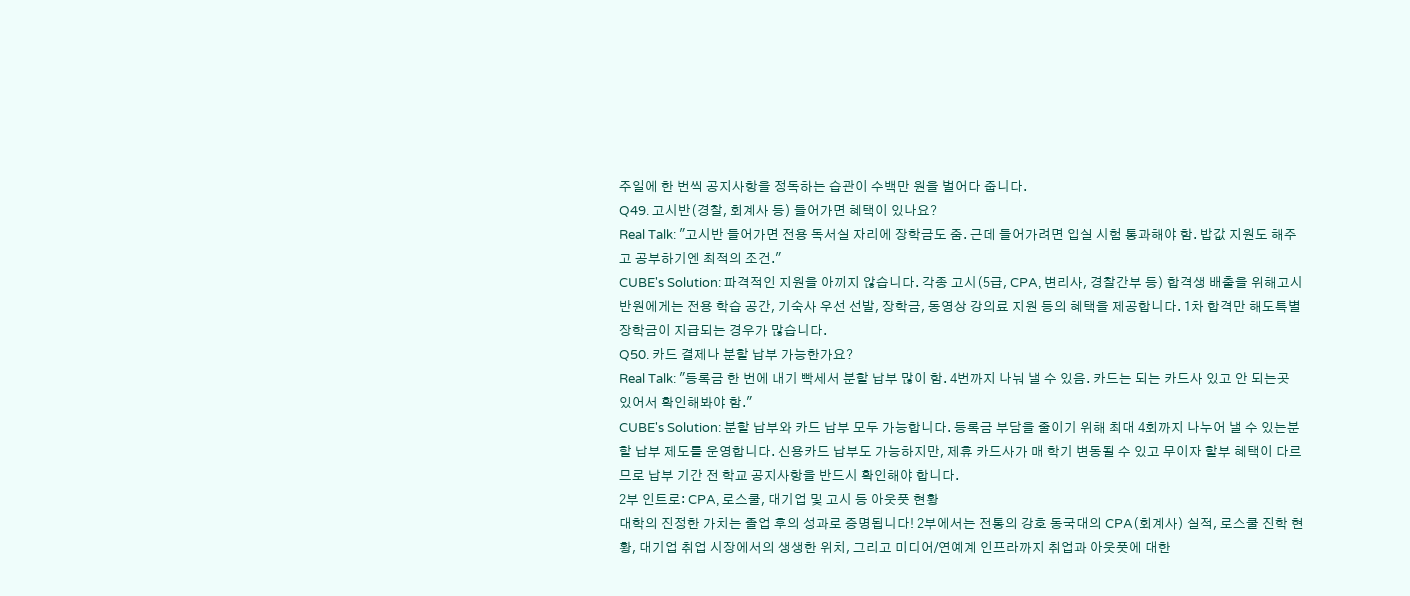주일에 한 번씩 공지사항을 정독하는 습관이 수백만 원을 벌어다 줍니다.
Q49. 고시반(경찰, 회계사 등) 들어가면 혜택이 있나요?
Real Talk: "고시반 들어가면 전용 독서실 자리에 장학금도 줌. 근데 들어가려면 입실 시험 통과해야 함. 밥값 지원도 해주고 공부하기엔 최적의 조건."
CUBE's Solution: 파격적인 지원을 아끼지 않습니다. 각종 고시(5급, CPA, 변리사, 경찰간부 등) 합격생 배출을 위해고시반원에게는 전용 학습 공간, 기숙사 우선 선발, 장학금, 동영상 강의료 지원 등의 혜택을 제공합니다. 1차 합격만 해도특별 장학금이 지급되는 경우가 많습니다.
Q50. 카드 결제나 분할 납부 가능한가요?
Real Talk: "등록금 한 번에 내기 빡세서 분할 납부 많이 함. 4번까지 나눠 낼 수 있음. 카드는 되는 카드사 있고 안 되는곳 있어서 확인해봐야 함."
CUBE's Solution: 분할 납부와 카드 납부 모두 가능합니다. 등록금 부담을 줄이기 위해 최대 4회까지 나누어 낼 수 있는분할 납부 제도를 운영합니다. 신용카드 납부도 가능하지만, 제휴 카드사가 매 학기 변동될 수 있고 무이자 할부 혜택이 다르므로 납부 기간 전 학교 공지사항을 반드시 확인해야 합니다.
2부 인트로: CPA, 로스쿨, 대기업 및 고시 등 아웃풋 현황
대학의 진정한 가치는 졸업 후의 성과로 증명됩니다! 2부에서는 전통의 강호 동국대의 CPA(회계사) 실적, 로스쿨 진학 현황, 대기업 취업 시장에서의 생생한 위치, 그리고 미디어/연예계 인프라까지 취업과 아웃풋에 대한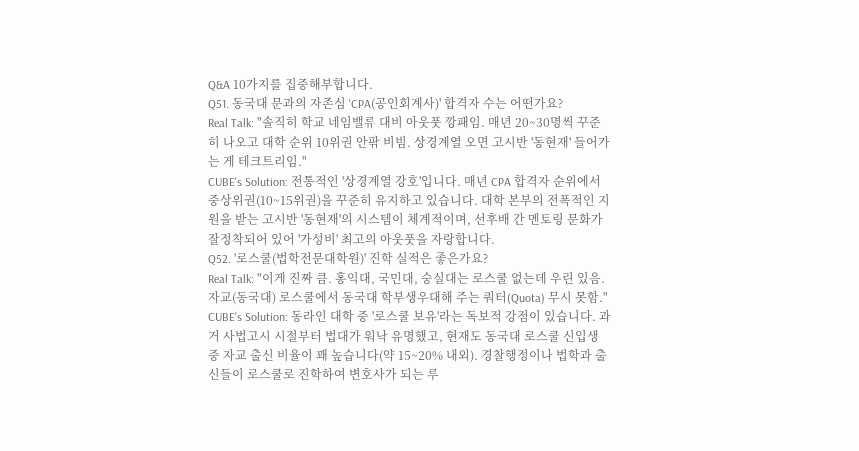Q&A 10가지를 집중해부합니다.
Q51. 동국대 문과의 자존심 'CPA(공인회계사)' 합격자 수는 어떤가요?
Real Talk: "솔직히 학교 네임밸류 대비 아웃풋 깡패임. 매년 20~30명씩 꾸준히 나오고 대학 순위 10위권 안팎 비빔. 상경계열 오면 고시반 '동현재' 들어가는 게 테크트리임."
CUBE's Solution: 전통적인 '상경계열 강호'입니다. 매년 CPA 합격자 순위에서 중상위권(10~15위권)을 꾸준히 유지하고 있습니다. 대학 본부의 전폭적인 지원을 받는 고시반 '동현재'의 시스템이 체계적이며, 선후배 간 멘토링 문화가 잘정착되어 있어 '가성비' 최고의 아웃풋을 자랑합니다.
Q52. '로스쿨(법학전문대학원)' 진학 실적은 좋은가요?
Real Talk: "이게 진짜 큼. 홍익대, 국민대, 숭실대는 로스쿨 없는데 우린 있음. 자교(동국대) 로스쿨에서 동국대 학부생우대해 주는 쿼터(Quota) 무시 못함."
CUBE's Solution: 동라인 대학 중 '로스쿨 보유'라는 독보적 강점이 있습니다. 과거 사법고시 시절부터 법대가 워낙 유명했고, 현재도 동국대 로스쿨 신입생 중 자교 출신 비율이 꽤 높습니다(약 15~20% 내외). 경찰행정이나 법학과 출신들이 로스쿨로 진학하여 변호사가 되는 루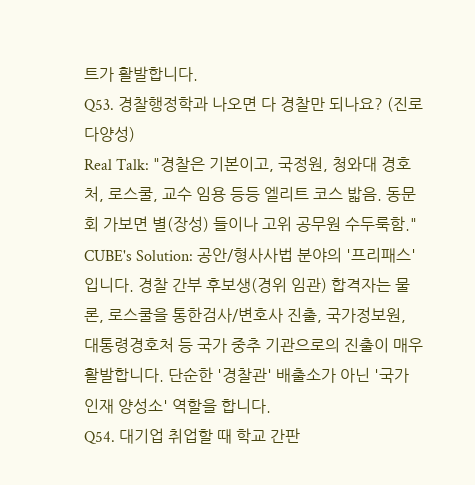트가 활발합니다.
Q53. 경찰행정학과 나오면 다 경찰만 되나요? (진로 다양성)
Real Talk: "경찰은 기본이고, 국정원, 청와대 경호처, 로스쿨, 교수 임용 등등 엘리트 코스 밟음. 동문회 가보면 별(장성) 들이나 고위 공무원 수두룩함."
CUBE's Solution: 공안/형사사법 분야의 '프리패스'입니다. 경찰 간부 후보생(경위 임관) 합격자는 물론, 로스쿨을 통한검사/변호사 진출, 국가정보원, 대통령경호처 등 국가 중추 기관으로의 진출이 매우 활발합니다. 단순한 '경찰관' 배출소가 아닌 '국가 인재 양성소' 역할을 합니다.
Q54. 대기업 취업할 때 학교 간판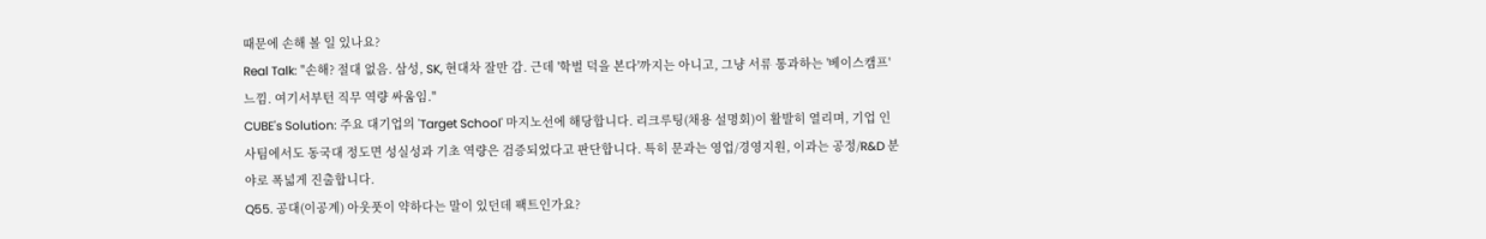때문에 손해 볼 일 있나요?
Real Talk: "손해? 절대 없음. 삼성, SK, 현대차 잘만 감. 근데 '학벌 덕을 본다'까지는 아니고, 그냥 서류 통과하는 '베이스캠프' 느낌. 여기서부턴 직무 역량 싸움임."
CUBE's Solution: 주요 대기업의 'Target School' 마지노선에 해당합니다. 리크루팅(채용 설명회)이 활발히 열리며, 기업 인사팀에서도 동국대 정도면 성실성과 기초 역량은 검증되었다고 판단합니다. 특히 문과는 영업/경영지원, 이과는 공정/R&D 분야로 폭넓게 진출합니다.
Q55. 공대(이공계) 아웃풋이 약하다는 말이 있던데 팩트인가요?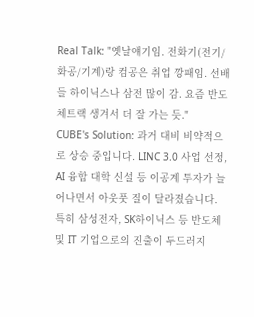Real Talk: "옛날얘기임. 전화기(전기/화공/기계)랑 컴공은 취업 깡패임. 선배들 하이닉스나 삼전 많이 감. 요즘 반도체트랙 생겨서 더 잘 가는 듯."
CUBE's Solution: 과거 대비 비약적으로 상승 중입니다. LINC 3.0 사업 선정, AI 융합 대학 신설 등 이공계 투자가 늘어나면서 아웃풋 질이 달라졌습니다. 특히 삼성전자, SK하이닉스 등 반도체 및 IT 기업으로의 진출이 두드러지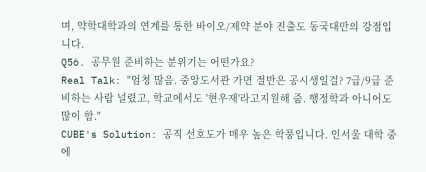며, 약학대학과의 연계를 통한 바이오/제약 분야 진출도 동국대만의 강점입니다.
Q56. 공무원 준비하는 분위기는 어떤가요?
Real Talk: "엄청 많음. 중앙도서관 가면 절반은 공시생일걸? 7급/9급 준비하는 사람 널렸고, 학교에서도 '현우재'라고지원해 줌. 행정학과 아니어도 많이 함."
CUBE's Solution: 공직 선호도가 매우 높은 학풍입니다. 인서울 대학 중에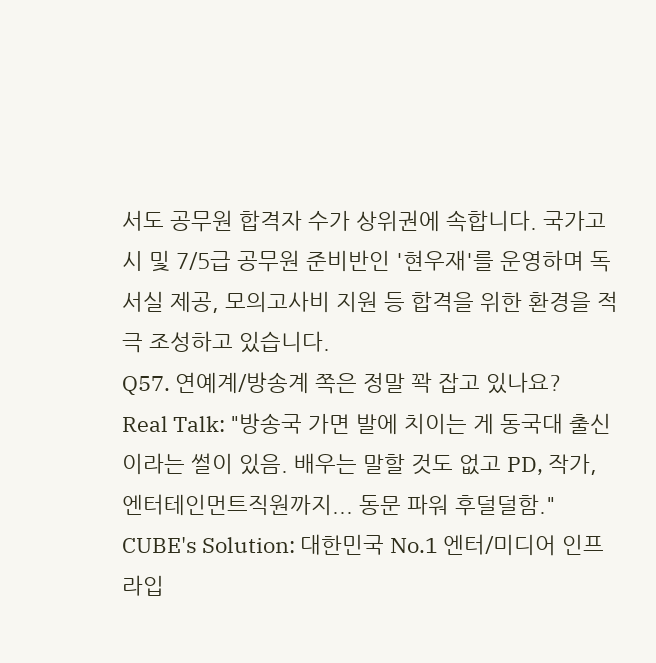서도 공무원 합격자 수가 상위권에 속합니다. 국가고시 및 7/5급 공무원 준비반인 '현우재'를 운영하며 독서실 제공, 모의고사비 지원 등 합격을 위한 환경을 적극 조성하고 있습니다.
Q57. 연예계/방송계 쪽은 정말 꽉 잡고 있나요?
Real Talk: "방송국 가면 발에 치이는 게 동국대 출신이라는 썰이 있음. 배우는 말할 것도 없고 PD, 작가, 엔터테인먼트직원까지... 동문 파워 후덜덜함."
CUBE's Solution: 대한민국 No.1 엔터/미디어 인프라입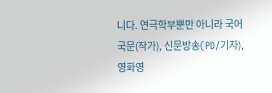니다. 연극학부뿐만 아니라 국어국문(작가), 신문방송(PD/기자), 영화영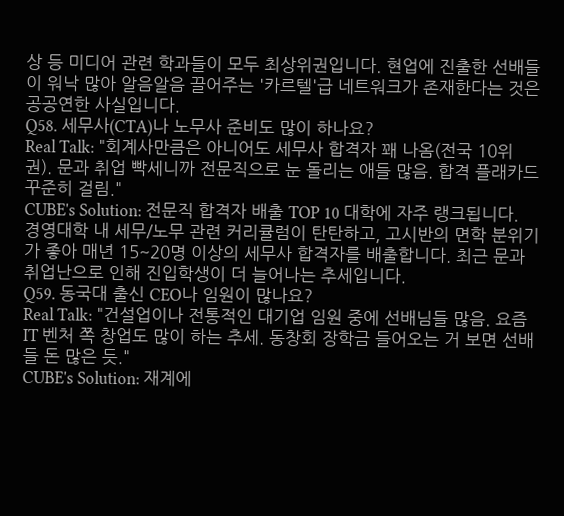상 등 미디어 관련 학과들이 모두 최상위권입니다. 현업에 진출한 선배들이 워낙 많아 알음알음 끌어주는 '카르텔'급 네트워크가 존재한다는 것은 공공연한 사실입니다.
Q58. 세무사(CTA)나 노무사 준비도 많이 하나요?
Real Talk: "회계사만큼은 아니어도 세무사 합격자 꽤 나옴(전국 10위권). 문과 취업 빡세니까 전문직으로 눈 돌리는 애들 많음. 합격 플래카드 꾸준히 걸림."
CUBE's Solution: 전문직 합격자 배출 TOP 10 대학에 자주 랭크됩니다. 경영대학 내 세무/노무 관련 커리큘럼이 탄탄하고, 고시반의 면학 분위기가 좋아 매년 15~20명 이상의 세무사 합격자를 배출합니다. 최근 문과 취업난으로 인해 진입학생이 더 늘어나는 추세입니다.
Q59. 동국대 출신 CEO나 임원이 많나요?
Real Talk: "건설업이나 전통적인 대기업 임원 중에 선배님들 많음. 요즘 IT 벤처 쪽 창업도 많이 하는 추세. 동창회 장학금 들어오는 거 보면 선배들 돈 많은 듯."
CUBE's Solution: 재계에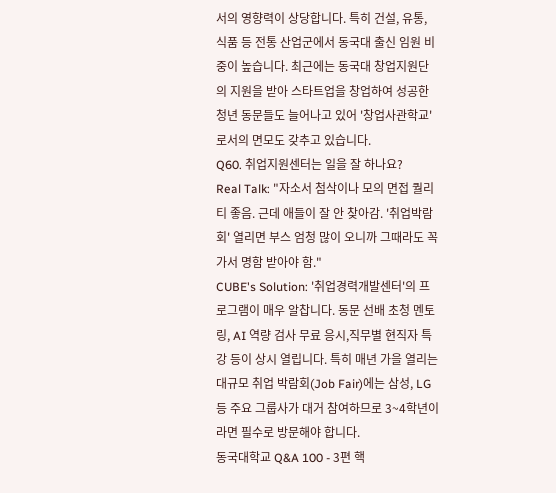서의 영향력이 상당합니다. 특히 건설, 유통, 식품 등 전통 산업군에서 동국대 출신 임원 비중이 높습니다. 최근에는 동국대 창업지원단의 지원을 받아 스타트업을 창업하여 성공한 청년 동문들도 늘어나고 있어 '창업사관학교'로서의 면모도 갖추고 있습니다.
Q60. 취업지원센터는 일을 잘 하나요?
Real Talk: "자소서 첨삭이나 모의 면접 퀄리티 좋음. 근데 애들이 잘 안 찾아감. '취업박람회' 열리면 부스 엄청 많이 오니까 그때라도 꼭 가서 명함 받아야 함."
CUBE's Solution: '취업경력개발센터'의 프로그램이 매우 알찹니다. 동문 선배 초청 멘토링, AI 역량 검사 무료 응시,직무별 현직자 특강 등이 상시 열립니다. 특히 매년 가을 열리는 대규모 취업 박람회(Job Fair)에는 삼성, LG 등 주요 그룹사가 대거 참여하므로 3~4학년이라면 필수로 방문해야 합니다.
동국대학교 Q&A 100 - 3편 핵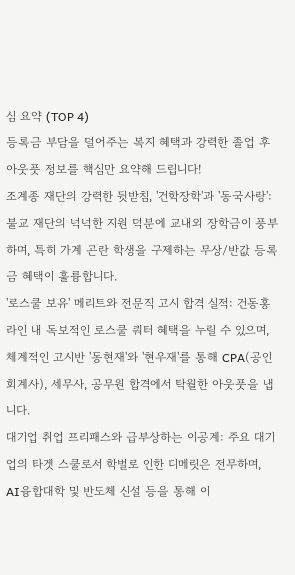심 요약 (TOP 4)
등록금 부담을 덜어주는 복지 혜택과 강력한 졸업 후 아웃풋 정보를 핵심만 요약해 드립니다!
조계종 재단의 강력한 뒷받침, '건학장학'과 '동국사랑': 불교 재단의 넉넉한 지원 덕분에 교내외 장학금이 풍부하며, 특히 가계 곤란 학생을 구제하는 무상/반값 등록금 혜택이 훌륭합니다.
'로스쿨 보유' 메리트와 전문직 고시 합격 실적: 건동홍 라인 내 독보적인 로스쿨 쿼터 혜택을 누릴 수 있으며, 체계적인 고시반 '동현재'와 '현우재'를 통해 CPA(공인회계사), 세무사, 공무원 합격에서 탁월한 아웃풋을 냅니다.
대기업 취업 프리패스와 급부상하는 이공계: 주요 대기업의 타겟 스쿨로서 학벌로 인한 디메릿은 전무하며, AI융합대학 및 반도체 신설 등을 통해 이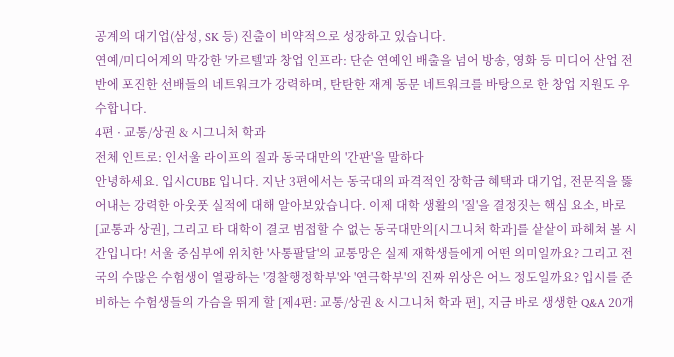공계의 대기업(삼성, SK 등) 진출이 비약적으로 성장하고 있습니다.
연예/미디어계의 막강한 '카르텔'과 창업 인프라: 단순 연예인 배출을 넘어 방송, 영화 등 미디어 산업 전반에 포진한 선배들의 네트워크가 강력하며, 탄탄한 재계 동문 네트워크를 바탕으로 한 창업 지원도 우수합니다.
4편 · 교통/상권 & 시그니처 학과
전체 인트로: 인서울 라이프의 질과 동국대만의 '간판'을 말하다
안녕하세요. 입시CUBE 입니다. 지난 3편에서는 동국대의 파격적인 장학금 혜택과 대기업, 전문직을 뚫어내는 강력한 아웃풋 실적에 대해 알아보았습니다. 이제 대학 생활의 '질'을 결정짓는 핵심 요소, 바로 [교통과 상권], 그리고 타 대학이 결코 범접할 수 없는 동국대만의[시그니처 학과]를 샅샅이 파헤쳐 볼 시간입니다! 서울 중심부에 위치한 '사통팔달'의 교통망은 실제 재학생들에게 어떤 의미일까요? 그리고 전국의 수많은 수험생이 열광하는 '경찰행정학부'와 '연극학부'의 진짜 위상은 어느 정도일까요? 입시를 준비하는 수험생들의 가슴을 뛰게 할 [제4편: 교통/상권 & 시그니처 학과 편], 지금 바로 생생한 Q&A 20개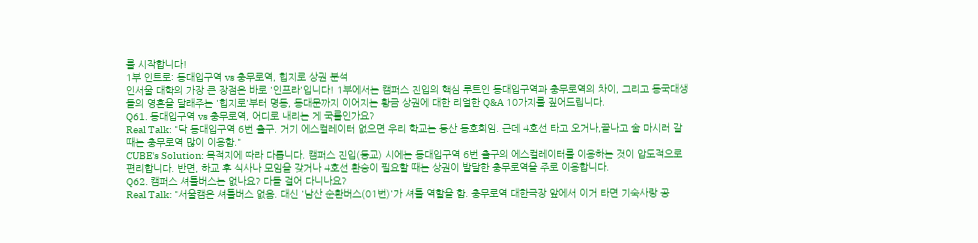를 시작합니다!
1부 인트로: 동대입구역 vs 충무로역, 힙지로 상권 분석
인서울 대학의 가장 큰 장점은 바로 '인프라'입니다! 1부에서는 캠퍼스 진입의 핵심 루트인 동대입구역과 충무로역의 차이, 그리고 동국대생들의 영혼을 달래주는 '힙지로'부터 명동, 동대문까지 이어지는 황금 상권에 대한 리얼한 Q&A 10가지를 짚어드립니다.
Q61. 동대입구역 vs 충무로역, 어디로 내리는 게 국룰인가요?
Real Talk: "닥 동대입구역 6번 출구. 거기 에스컬레이터 없으면 우리 학교는 등산 동호회임. 근데 4호선 타고 오거나,끝나고 술 마시러 갈 때는 충무로역 많이 이용함."
CUBE's Solution: 목적지에 따라 다릅니다. 캠퍼스 진입(등교) 시에는 동대입구역 6번 출구의 에스컬레이터를 이용하는 것이 압도적으로 편리합니다. 반면, 하교 후 식사나 모임을 갖거나 4호선 환승이 필요할 때는 상권이 발달한 충무로역을 주로 이용합니다.
Q62. 캠퍼스 셔틀버스는 없나요? 다들 걸어 다니나요?
Real Talk: "서울캠은 셔틀버스 없음. 대신 '남산 순환버스(01번)'가 셔틀 역할을 함. 충무로역 대한극장 앞에서 이거 타면 기숙사랑 공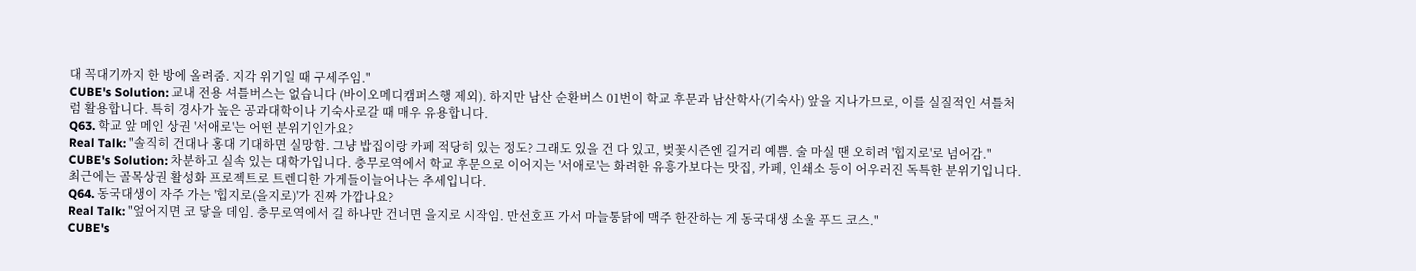대 꼭대기까지 한 방에 올려줌. 지각 위기일 때 구세주임."
CUBE's Solution: 교내 전용 셔틀버스는 없습니다 (바이오메디캠퍼스행 제외). 하지만 남산 순환버스 01번이 학교 후문과 남산학사(기숙사) 앞을 지나가므로, 이를 실질적인 셔틀처럼 활용합니다. 특히 경사가 높은 공과대학이나 기숙사로갈 때 매우 유용합니다.
Q63. 학교 앞 메인 상권 '서애로'는 어떤 분위기인가요?
Real Talk: "솔직히 건대나 홍대 기대하면 실망함. 그냥 밥집이랑 카페 적당히 있는 정도? 그래도 있을 건 다 있고, 벚꽃시즌엔 길거리 예쁨. 술 마실 땐 오히려 '힙지로'로 넘어감."
CUBE's Solution: 차분하고 실속 있는 대학가입니다. 충무로역에서 학교 후문으로 이어지는 '서애로'는 화려한 유흥가보다는 맛집, 카페, 인쇄소 등이 어우러진 독특한 분위기입니다. 최근에는 골목상권 활성화 프로젝트로 트렌디한 가게들이늘어나는 추세입니다.
Q64. 동국대생이 자주 가는 '힙지로(을지로)'가 진짜 가깝나요?
Real Talk: "엎어지면 코 닿을 데임. 충무로역에서 길 하나만 건너면 을지로 시작임. 만선호프 가서 마늘통닭에 맥주 한잔하는 게 동국대생 소울 푸드 코스."
CUBE's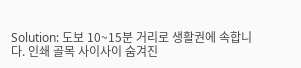Solution: 도보 10~15분 거리로 생활권에 속합니다. 인쇄 골목 사이사이 숨겨진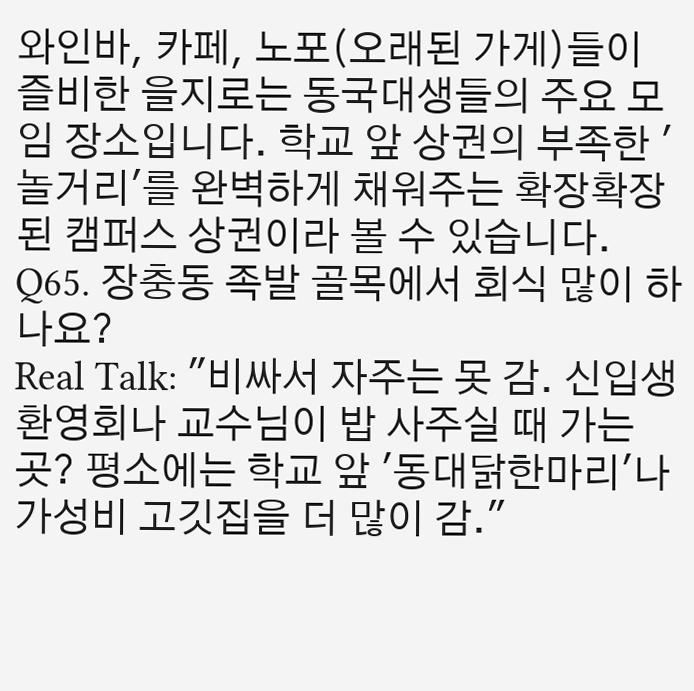와인바, 카페, 노포(오래된 가게)들이 즐비한 을지로는 동국대생들의 주요 모임 장소입니다. 학교 앞 상권의 부족한 '놀거리'를 완벽하게 채워주는 확장확장된 캠퍼스 상권이라 볼 수 있습니다.
Q65. 장충동 족발 골목에서 회식 많이 하나요?
Real Talk: "비싸서 자주는 못 감. 신입생 환영회나 교수님이 밥 사주실 때 가는 곳? 평소에는 학교 앞 '동대닭한마리'나가성비 고깃집을 더 많이 감."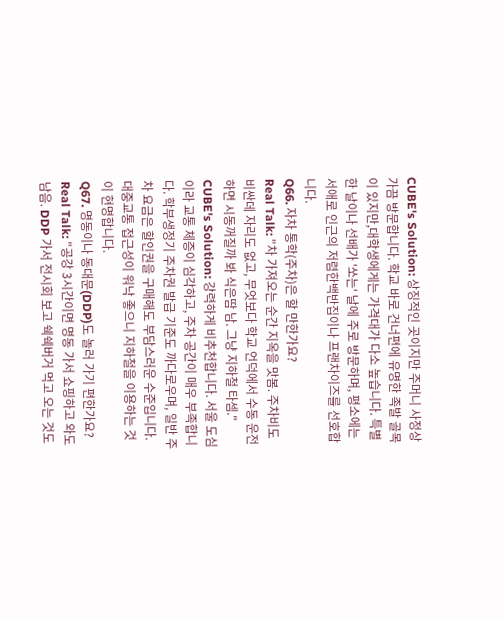CUBE's Solution: 상징적인 곳이지만 주머니 사정상 가끔 방문합니다. 학교 바로 건너편에 유명한 족발 골목이 있지만,대학생에게는 가격대가 다소 높습니다. 특별한 날이나 선배가 '쏘는' 날에 주로 방문하며, 평소에는 서애로 인근의 저렴한백반집이나 프랜차이즈를 선호합니다.
Q66. 자차 통학(주차)은 할 만한가요?
Real Talk: "차 가져오는 순간 지옥을 맛봄. 주차비도 비싼데 자리도 없고, 무엇보다 학교 언덕에서 수동 운전하면 시동꺼질까 봐 식은땀 남. 그냥 지하철 타셈."
CUBE's Solution: 강력하게 비추천합니다. 서울 도심이라 교통 체증이 심각하고, 주차 공간이 매우 부족합니다. 학부생정기 주차권 발급 기준도 까다로우며, 일반 주차 요금은 할인권을 구매해도 부담스러운 수준입니다. 대중교통 접근성이 워낙 좋으니 지하철을 이용하는 것이 현명합니다.
Q67. 명동이나 동대문(DDP)도 놀러 가기 편한가요?
Real Talk: "공강 3시간이면 명동 가서 쇼핑하고 와도 남음. DDP 가서 전시회 보고 쉑쉑버거 먹고 오는 것도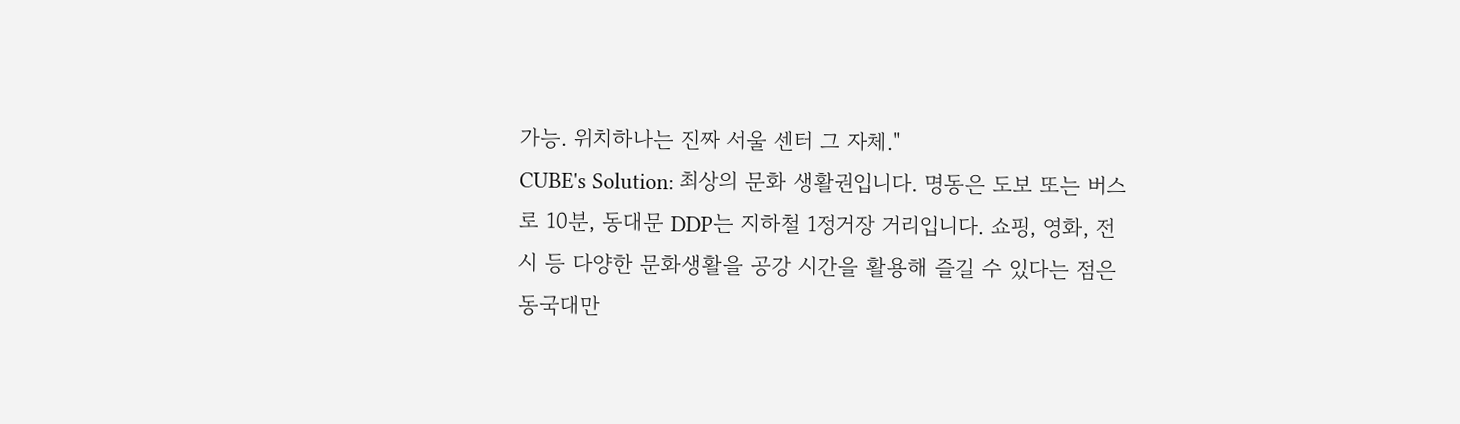가능. 위치하나는 진짜 서울 센터 그 자체."
CUBE's Solution: 최상의 문화 생활권입니다. 명동은 도보 또는 버스로 10분, 동대문 DDP는 지하철 1정거장 거리입니다. 쇼핑, 영화, 전시 등 다양한 문화생활을 공강 시간을 활용해 즐길 수 있다는 점은 동국대만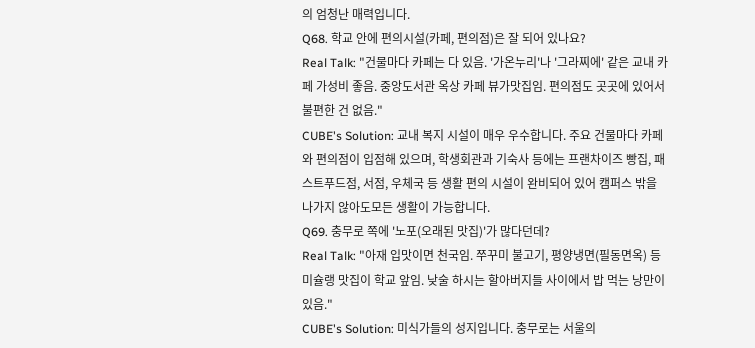의 엄청난 매력입니다.
Q68. 학교 안에 편의시설(카페, 편의점)은 잘 되어 있나요?
Real Talk: "건물마다 카페는 다 있음. '가온누리'나 '그라찌에' 같은 교내 카페 가성비 좋음. 중앙도서관 옥상 카페 뷰가맛집임. 편의점도 곳곳에 있어서 불편한 건 없음."
CUBE's Solution: 교내 복지 시설이 매우 우수합니다. 주요 건물마다 카페와 편의점이 입점해 있으며, 학생회관과 기숙사 등에는 프랜차이즈 빵집, 패스트푸드점, 서점, 우체국 등 생활 편의 시설이 완비되어 있어 캠퍼스 밖을 나가지 않아도모든 생활이 가능합니다.
Q69. 충무로 쪽에 '노포(오래된 맛집)'가 많다던데?
Real Talk: "아재 입맛이면 천국임. 쭈꾸미 불고기, 평양냉면(필동면옥) 등 미슐랭 맛집이 학교 앞임. 낮술 하시는 할아버지들 사이에서 밥 먹는 낭만이 있음."
CUBE's Solution: 미식가들의 성지입니다. 충무로는 서울의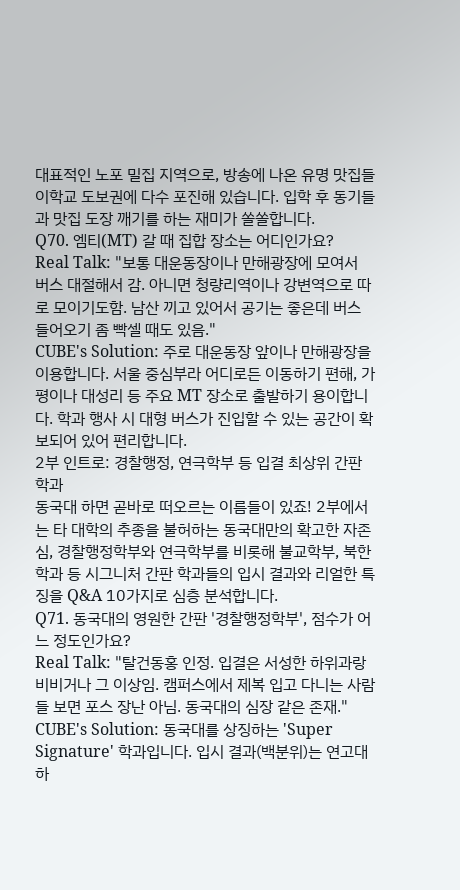대표적인 노포 밀집 지역으로, 방송에 나온 유명 맛집들이학교 도보권에 다수 포진해 있습니다. 입학 후 동기들과 맛집 도장 깨기를 하는 재미가 쏠쏠합니다.
Q70. 엠티(MT) 갈 때 집합 장소는 어디인가요?
Real Talk: "보통 대운동장이나 만해광장에 모여서 버스 대절해서 감. 아니면 청량리역이나 강변역으로 따로 모이기도함. 남산 끼고 있어서 공기는 좋은데 버스 들어오기 좀 빡셀 때도 있음."
CUBE's Solution: 주로 대운동장 앞이나 만해광장을 이용합니다. 서울 중심부라 어디로든 이동하기 편해, 가평이나 대성리 등 주요 MT 장소로 출발하기 용이합니다. 학과 행사 시 대형 버스가 진입할 수 있는 공간이 확보되어 있어 편리합니다.
2부 인트로: 경찰행정, 연극학부 등 입결 최상위 간판 학과
동국대 하면 곧바로 떠오르는 이름들이 있죠! 2부에서는 타 대학의 추종을 불허하는 동국대만의 확고한 자존심, 경찰행정학부와 연극학부를 비롯해 불교학부, 북한학과 등 시그니처 간판 학과들의 입시 결과와 리얼한 특징을 Q&A 10가지로 심층 분석합니다.
Q71. 동국대의 영원한 간판 '경찰행정학부', 점수가 어느 정도인가요?
Real Talk: "탈건동홍 인정. 입결은 서성한 하위과랑 비비거나 그 이상임. 캠퍼스에서 제복 입고 다니는 사람들 보면 포스 장난 아님. 동국대의 심장 같은 존재."
CUBE's Solution: 동국대를 상징하는 'Super Signature' 학과입니다. 입시 결과(백분위)는 연고대 하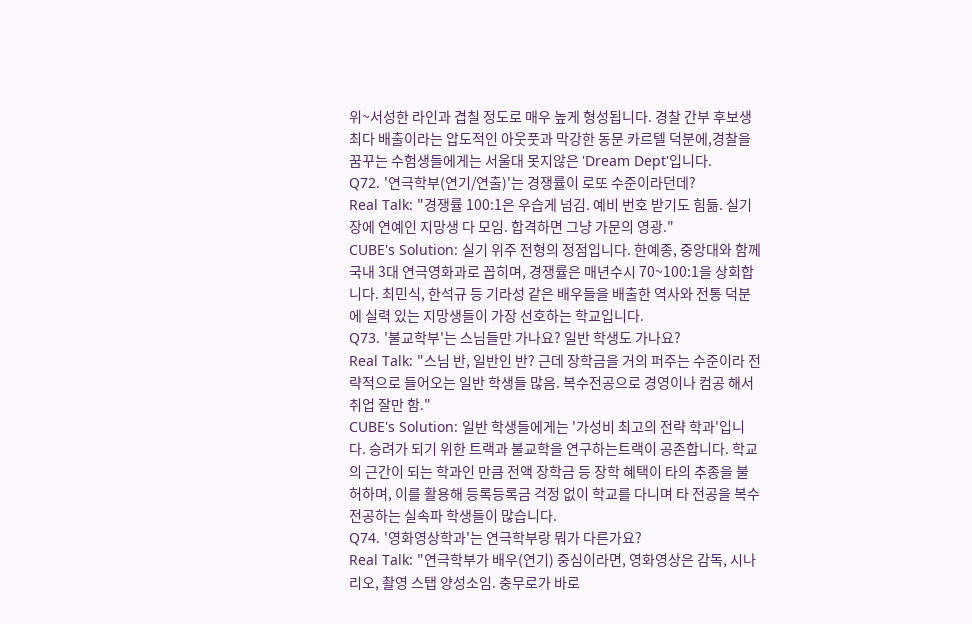위~서성한 라인과 겹칠 정도로 매우 높게 형성됩니다. 경찰 간부 후보생 최다 배출이라는 압도적인 아웃풋과 막강한 동문 카르텔 덕분에,경찰을 꿈꾸는 수험생들에게는 서울대 못지않은 'Dream Dept'입니다.
Q72. '연극학부(연기/연출)'는 경쟁률이 로또 수준이라던데?
Real Talk: "경쟁률 100:1은 우습게 넘김. 예비 번호 받기도 힘듦. 실기장에 연예인 지망생 다 모임. 합격하면 그냥 가문의 영광."
CUBE's Solution: 실기 위주 전형의 정점입니다. 한예종, 중앙대와 함께 국내 3대 연극영화과로 꼽히며, 경쟁률은 매년수시 70~100:1을 상회합니다. 최민식, 한석규 등 기라성 같은 배우들을 배출한 역사와 전통 덕분에 실력 있는 지망생들이 가장 선호하는 학교입니다.
Q73. '불교학부'는 스님들만 가나요? 일반 학생도 가나요?
Real Talk: "스님 반, 일반인 반? 근데 장학금을 거의 퍼주는 수준이라 전략적으로 들어오는 일반 학생들 많음. 복수전공으로 경영이나 컴공 해서 취업 잘만 함."
CUBE's Solution: 일반 학생들에게는 '가성비 최고의 전략 학과'입니다. 승려가 되기 위한 트랙과 불교학을 연구하는트랙이 공존합니다. 학교의 근간이 되는 학과인 만큼 전액 장학금 등 장학 혜택이 타의 추종을 불허하며, 이를 활용해 등록등록금 걱정 없이 학교를 다니며 타 전공을 복수전공하는 실속파 학생들이 많습니다.
Q74. '영화영상학과'는 연극학부랑 뭐가 다른가요?
Real Talk: "연극학부가 배우(연기) 중심이라면, 영화영상은 감독, 시나리오, 촬영 스탭 양성소임. 충무로가 바로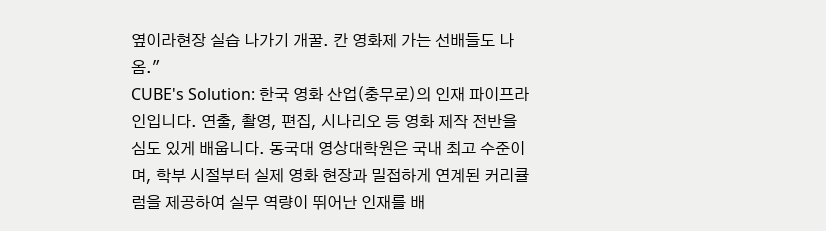옆이라현장 실습 나가기 개꿀. 칸 영화제 가는 선배들도 나옴."
CUBE's Solution: 한국 영화 산업(충무로)의 인재 파이프라인입니다. 연출, 촬영, 편집, 시나리오 등 영화 제작 전반을심도 있게 배웁니다. 동국대 영상대학원은 국내 최고 수준이며, 학부 시절부터 실제 영화 현장과 밀접하게 연계된 커리큘럼을 제공하여 실무 역량이 뛰어난 인재를 배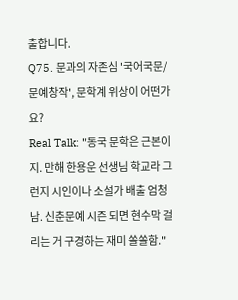출합니다.
Q75. 문과의 자존심 '국어국문/문예창작', 문학계 위상이 어떤가요?
Real Talk: "동국 문학은 근본이지. 만해 한용운 선생님 학교라 그런지 시인이나 소설가 배출 엄청남. 신춘문예 시즌 되면 현수막 걸리는 거 구경하는 재미 쏠쏠함."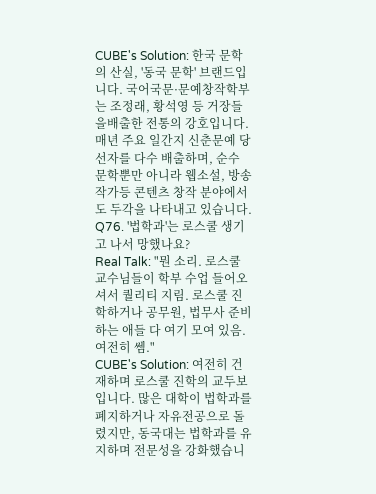CUBE's Solution: 한국 문학의 산실, '동국 문학' 브랜드입니다. 국어국문·문예창작학부는 조정래, 황석영 등 거장들을배출한 전통의 강호입니다. 매년 주요 일간지 신춘문예 당선자를 다수 배출하며, 순수 문학뿐만 아니라 웹소설, 방송 작가등 콘텐츠 창작 분야에서도 두각을 나타내고 있습니다.
Q76. '법학과'는 로스쿨 생기고 나서 망했나요?
Real Talk: "뭔 소리. 로스쿨 교수님들이 학부 수업 들어오셔서 퀄리티 지림. 로스쿨 진학하거나 공무원, 법무사 준비하는 애들 다 여기 모여 있음. 여전히 쎔."
CUBE's Solution: 여전히 건재하며 로스쿨 진학의 교두보입니다. 많은 대학이 법학과를 폐지하거나 자유전공으로 돌렸지만, 동국대는 법학과를 유지하며 전문성을 강화했습니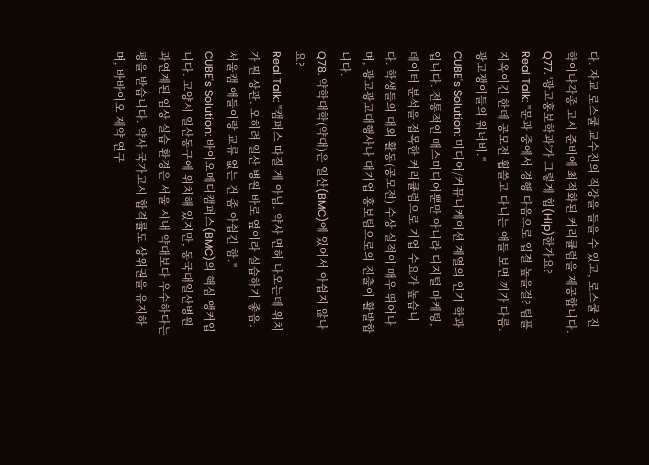다. 자교 로스쿨 교수진의 직강을 들을 수 있고, 로스쿨 진학이나각종 고시 준비에 최적화된 커리큘럼을 제공합니다.
Q77. '광고홍보학과'가 그렇게 힙(Hip)한가요?
Real Talk: "문과 중에서 경행 다음으로 입결 높을걸? 팀플 지옥이긴 한데 공모전 휩쓸고 다니는 애들 보면 끼가 다름. 광고쟁이들의 워너비."
CUBE's Solution: 미디어/커뮤니케이션 계열의 인기 학과입니다. 전통적인 매스미디어뿐만 아니라 디지털 마케팅, 데이터 분석을 접목한 커리큘럼으로 기업 수요가 높습니다. 학생들의 대외 활동(공모전) 수상 실적이 매우 뛰어나며, 광고광고대행사나 대기업 홍보팀으로의 진출이 활발합니다.
Q78. 약학대학(약대)은 일산(BMC)에 있어서 아쉽지 않나요?
Real Talk: "캠퍼스 따질 게 아님. 약사 면허 나오는데 위치가 뭔 상관. 오히려 일산 병원 바로 옆이라 실습하기 좋음. 서울캠 애들이랑 교류 없는 건 좀 아쉽긴 함."
CUBE's Solution: 바이오메디캠퍼스(BMC)의 핵심 앵커입니다. 고양시 일산동구에 위치해 있지만, 동국대일산병원과연계된 임상 실습 환경은 서울 시내 약대보다 우수하다는 평을 받습니다. 약사 국가고시 합격률도 상위권을 유지하며, 바바이오 제약 연구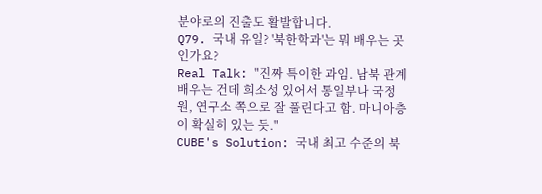분야로의 진출도 활발합니다.
Q79. 국내 유일? '북한학과'는 뭐 배우는 곳인가요?
Real Talk: "진짜 특이한 과임. 남북 관계 배우는 건데 희소성 있어서 통일부나 국정원, 연구소 쪽으로 잘 풀린다고 함. 마니아층이 확실히 있는 듯."
CUBE's Solution: 국내 최고 수준의 북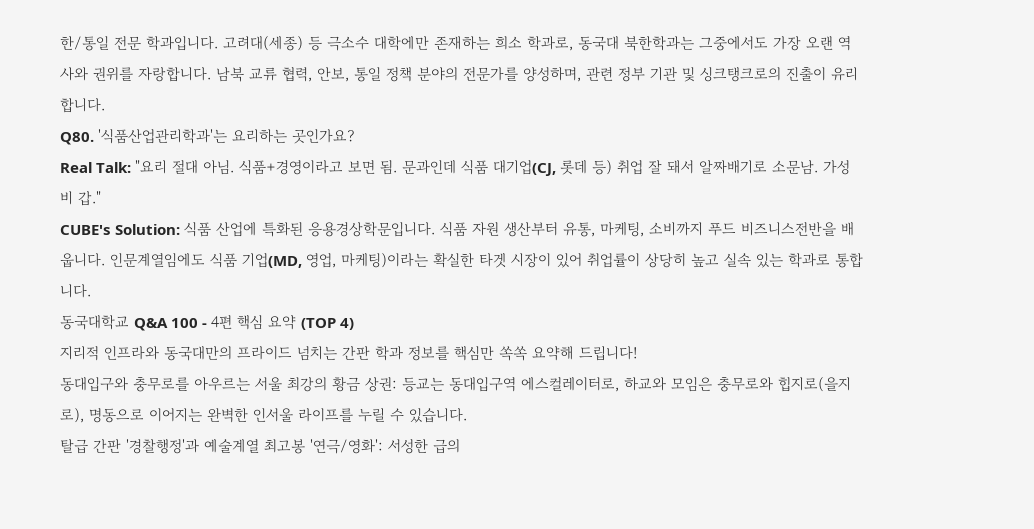한/통일 전문 학과입니다. 고려대(세종) 등 극소수 대학에만 존재하는 희소 학과로, 동국대 북한학과는 그중에서도 가장 오랜 역사와 권위를 자랑합니다. 남북 교류 협력, 안보, 통일 정책 분야의 전문가를 양성하며, 관련 정부 기관 및 싱크탱크로의 진출이 유리합니다.
Q80. '식품산업관리학과'는 요리하는 곳인가요?
Real Talk: "요리 절대 아님. 식품+경영이라고 보면 됨. 문과인데 식품 대기업(CJ, 롯데 등) 취업 잘 돼서 알짜배기로 소문남. 가성비 갑."
CUBE's Solution: 식품 산업에 특화된 응용경상학문입니다. 식품 자원 생산부터 유통, 마케팅, 소비까지 푸드 비즈니스전반을 배웁니다. 인문계열임에도 식품 기업(MD, 영업, 마케팅)이라는 확실한 타겟 시장이 있어 취업률이 상당히 높고 실속 있는 학과로 통합니다.
동국대학교 Q&A 100 - 4편 핵심 요약 (TOP 4)
지리적 인프라와 동국대만의 프라이드 넘치는 간판 학과 정보를 핵심만 쏙쏙 요약해 드립니다!
동대입구와 충무로를 아우르는 서울 최강의 황금 상권: 등교는 동대입구역 에스컬레이터로, 하교와 모임은 충무로와 힙지로(을지로), 명동으로 이어지는 완벽한 인서울 라이프를 누릴 수 있습니다.
탈급 간판 '경찰행정'과 예술계열 최고봉 '연극/영화': 서성한 급의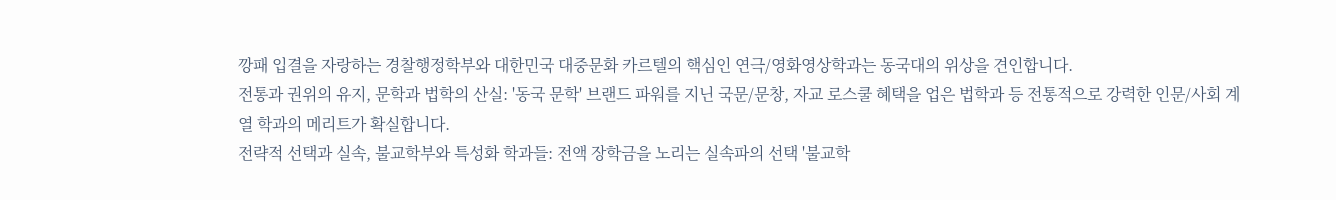깡패 입결을 자랑하는 경찰행정학부와 대한민국 대중문화 카르텔의 핵심인 연극/영화영상학과는 동국대의 위상을 견인합니다.
전통과 권위의 유지, 문학과 법학의 산실: '동국 문학' 브랜드 파워를 지닌 국문/문창, 자교 로스쿨 혜택을 업은 법학과 등 전통적으로 강력한 인문/사회 계열 학과의 메리트가 확실합니다.
전략적 선택과 실속, 불교학부와 특성화 학과들: 전액 장학금을 노리는 실속파의 선택 '불교학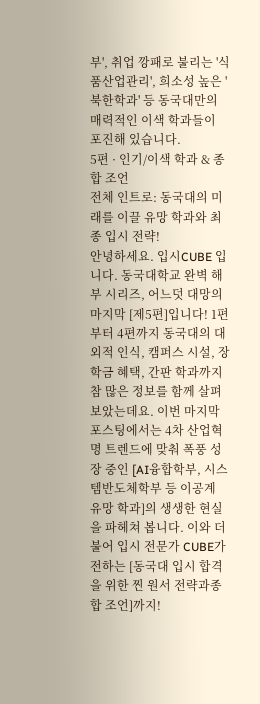부', 취업 깡패로 불리는 '식품산업관리', 희소성 높은 '북한학과' 등 동국대만의 매력적인 이색 학과들이 포진해 있습니다.
5편 · 인기/이색 학과 & 종합 조언
전체 인트로: 동국대의 미래를 이끌 유망 학과와 최종 입시 전략!
안녕하세요. 입시CUBE 입니다. 동국대학교 완벽 해부 시리즈, 어느덧 대망의 마지막 [제5편]입니다! 1편부터 4편까지 동국대의 대외적 인식, 캠퍼스 시설, 장학금 혜택, 간판 학과까지 참 많은 정보를 함께 살펴보았는데요. 이번 마지막 포스팅에서는 4차 산업혁명 트렌드에 맞춰 폭풍 성장 중인 [AI융합학부, 시스템반도체학부 등 이공계 유망 학과]의 생생한 현실을 파헤쳐 봅니다. 이와 더불어 입시 전문가 CUBE가 전하는 [동국대 입시 합격을 위한 찐 원서 전략과종합 조언]까지!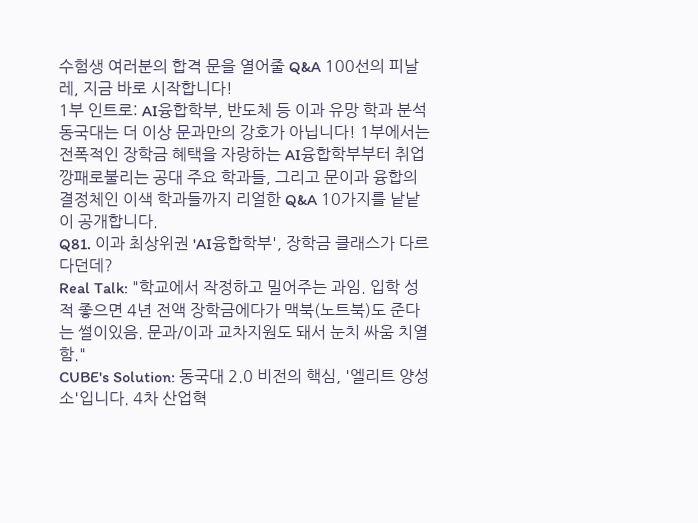수험생 여러분의 합격 문을 열어줄 Q&A 100선의 피날레, 지금 바로 시작합니다!
1부 인트로: AI융합학부, 반도체 등 이과 유망 학과 분석
동국대는 더 이상 문과만의 강호가 아닙니다! 1부에서는 전폭적인 장학금 혜택을 자랑하는 AI융합학부부터 취업 깡패로불리는 공대 주요 학과들, 그리고 문이과 융합의 결정체인 이색 학과들까지 리얼한 Q&A 10가지를 낱낱이 공개합니다.
Q81. 이과 최상위권 'AI융합학부', 장학금 클래스가 다르다던데?
Real Talk: "학교에서 작정하고 밀어주는 과임. 입학 성적 좋으면 4년 전액 장학금에다가 맥북(노트북)도 준다는 썰이있음. 문과/이과 교차지원도 돼서 눈치 싸움 치열함."
CUBE's Solution: 동국대 2.0 비전의 핵심, '엘리트 양성소'입니다. 4차 산업혁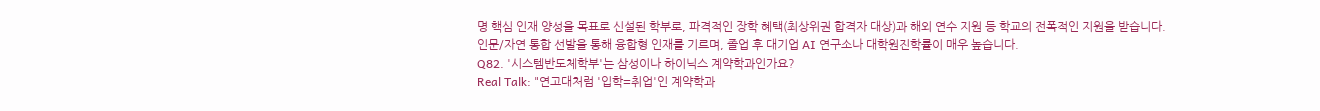명 핵심 인재 양성을 목표로 신설된 학부로, 파격적인 장학 혜택(최상위권 합격자 대상)과 해외 연수 지원 등 학교의 전폭적인 지원을 받습니다. 인문/자연 통합 선발을 통해 융합형 인재를 기르며, 졸업 후 대기업 AI 연구소나 대학원진학률이 매우 높습니다.
Q82. '시스템반도체학부'는 삼성이나 하이닉스 계약학과인가요?
Real Talk: "연고대처럼 '입학=취업'인 계약학과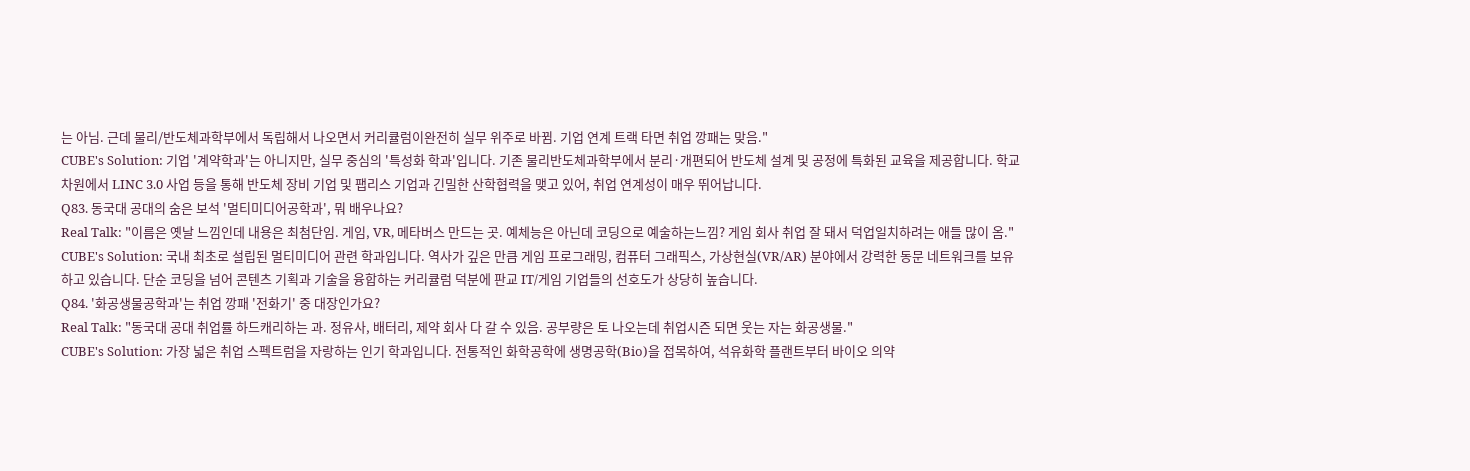는 아님. 근데 물리/반도체과학부에서 독립해서 나오면서 커리큘럼이완전히 실무 위주로 바뀜. 기업 연계 트랙 타면 취업 깡패는 맞음."
CUBE's Solution: 기업 '계약학과'는 아니지만, 실무 중심의 '특성화 학과'입니다. 기존 물리반도체과학부에서 분리·개편되어 반도체 설계 및 공정에 특화된 교육을 제공합니다. 학교 차원에서 LINC 3.0 사업 등을 통해 반도체 장비 기업 및 팹리스 기업과 긴밀한 산학협력을 맺고 있어, 취업 연계성이 매우 뛰어납니다.
Q83. 동국대 공대의 숨은 보석 '멀티미디어공학과', 뭐 배우나요?
Real Talk: "이름은 옛날 느낌인데 내용은 최첨단임. 게임, VR, 메타버스 만드는 곳. 예체능은 아닌데 코딩으로 예술하는느낌? 게임 회사 취업 잘 돼서 덕업일치하려는 애들 많이 옴."
CUBE's Solution: 국내 최초로 설립된 멀티미디어 관련 학과입니다. 역사가 깊은 만큼 게임 프로그래밍, 컴퓨터 그래픽스, 가상현실(VR/AR) 분야에서 강력한 동문 네트워크를 보유하고 있습니다. 단순 코딩을 넘어 콘텐츠 기획과 기술을 융합하는 커리큘럼 덕분에 판교 IT/게임 기업들의 선호도가 상당히 높습니다.
Q84. '화공생물공학과'는 취업 깡패 '전화기' 중 대장인가요?
Real Talk: "동국대 공대 취업률 하드캐리하는 과. 정유사, 배터리, 제약 회사 다 갈 수 있음. 공부량은 토 나오는데 취업시즌 되면 웃는 자는 화공생물."
CUBE's Solution: 가장 넓은 취업 스펙트럼을 자랑하는 인기 학과입니다. 전통적인 화학공학에 생명공학(Bio)을 접목하여, 석유화학 플랜트부터 바이오 의약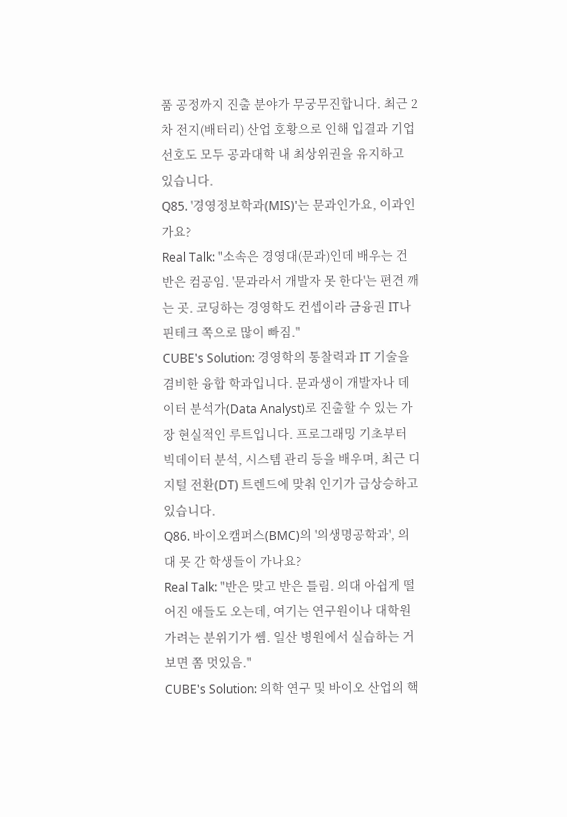품 공정까지 진출 분야가 무궁무진합니다. 최근 2차 전지(배터리) 산업 호황으로 인해 입결과 기업 선호도 모두 공과대학 내 최상위권을 유지하고 있습니다.
Q85. '경영정보학과(MIS)'는 문과인가요, 이과인가요?
Real Talk: "소속은 경영대(문과)인데 배우는 건 반은 컴공임. '문과라서 개발자 못 한다'는 편견 깨는 곳. 코딩하는 경영학도 컨셉이라 금융권 IT나 핀테크 쪽으로 많이 빠짐."
CUBE's Solution: 경영학의 통찰력과 IT 기술을 겸비한 융합 학과입니다. 문과생이 개발자나 데이터 분석가(Data Analyst)로 진출할 수 있는 가장 현실적인 루트입니다. 프로그래밍 기초부터 빅데이터 분석, 시스템 관리 등을 배우며, 최근 디지털 전환(DT) 트렌드에 맞춰 인기가 급상승하고 있습니다.
Q86. 바이오캠퍼스(BMC)의 '의생명공학과', 의대 못 간 학생들이 가나요?
Real Talk: "반은 맞고 반은 틀림. 의대 아쉽게 떨어진 애들도 오는데, 여기는 연구원이나 대학원 가려는 분위기가 쎔. 일산 병원에서 실습하는 거 보면 쫌 멋있음."
CUBE's Solution: 의학 연구 및 바이오 산업의 핵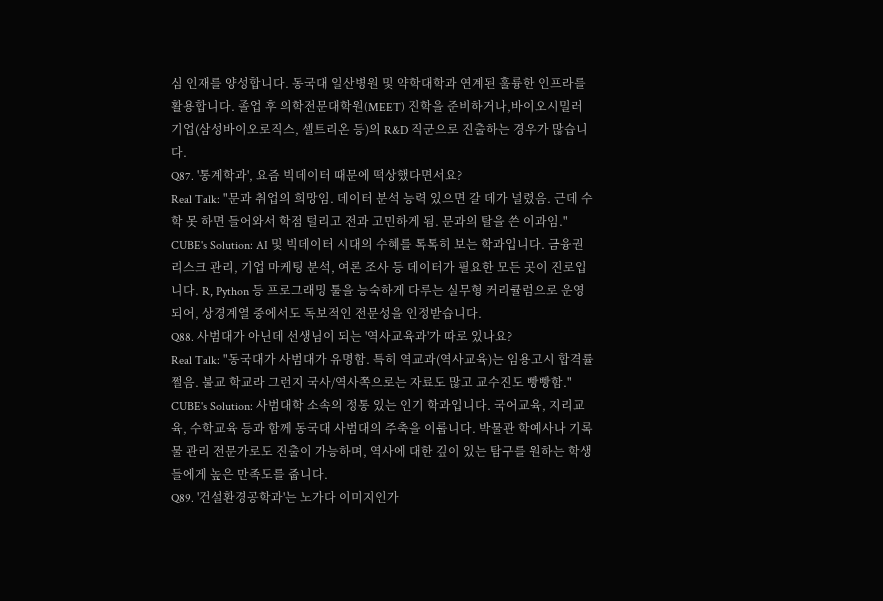심 인재를 양성합니다. 동국대 일산병원 및 약학대학과 연계된 훌륭한 인프라를 활용합니다. 졸업 후 의학전문대학원(MEET) 진학을 준비하거나,바이오시밀러 기업(삼성바이오로직스, 셀트리온 등)의 R&D 직군으로 진출하는 경우가 많습니다.
Q87. '통계학과', 요즘 빅데이터 때문에 떡상했다면서요?
Real Talk: "문과 취업의 희망임. 데이터 분석 능력 있으면 갈 데가 널렸음. 근데 수학 못 하면 들어와서 학점 털리고 전과 고민하게 됨. 문과의 탈을 쓴 이과임."
CUBE's Solution: AI 및 빅데이터 시대의 수혜를 톡톡히 보는 학과입니다. 금융권 리스크 관리, 기업 마케팅 분석, 여론 조사 등 데이터가 필요한 모든 곳이 진로입니다. R, Python 등 프로그래밍 툴을 능숙하게 다루는 실무형 커리큘럼으로 운영되어, 상경계열 중에서도 독보적인 전문성을 인정받습니다.
Q88. 사범대가 아닌데 선생님이 되는 '역사교육과'가 따로 있나요?
Real Talk: "동국대가 사범대가 유명함. 특히 역교과(역사교육)는 임용고시 합격률 쩔음. 불교 학교라 그런지 국사/역사쪽으로는 자료도 많고 교수진도 빵빵함."
CUBE's Solution: 사범대학 소속의 정통 있는 인기 학과입니다. 국어교육, 지리교육, 수학교육 등과 함께 동국대 사범대의 주축을 이룹니다. 박물관 학예사나 기록물 관리 전문가로도 진출이 가능하며, 역사에 대한 깊이 있는 탐구를 원하는 학생들에게 높은 만족도를 줍니다.
Q89. '건설환경공학과'는 노가다 이미지인가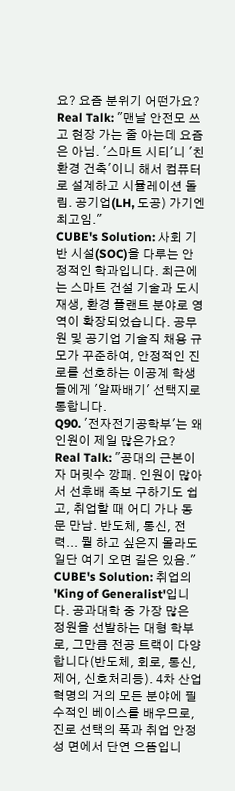요? 요즘 분위기 어떤가요?
Real Talk: "맨날 안전모 쓰고 현장 가는 줄 아는데 요즘은 아님. '스마트 시티'니 '친환경 건축'이니 해서 컴퓨터로 설계하고 시뮬레이션 돌림. 공기업(LH, 도공) 가기엔 최고임."
CUBE's Solution: 사회 기반 시설(SOC)을 다루는 안정적인 학과입니다. 최근에는 스마트 건설 기술과 도시 재생, 환경 플랜트 분야로 영역이 확장되었습니다. 공무원 및 공기업 기술직 채용 규모가 꾸준하여, 안정적인 진로를 선호하는 이공계 학생들에게 '알짜배기' 선택지로 통합니다.
Q90. '전자전기공학부'는 왜 인원이 제일 많은가요?
Real Talk: "공대의 근본이자 머릿수 깡패. 인원이 많아서 선후배 족보 구하기도 쉽고, 취업할 때 어디 가나 동문 만남. 반도체, 통신, 전력... 뭘 하고 싶은지 몰라도 일단 여기 오면 길은 있음."
CUBE's Solution: 취업의 'King of Generalist'입니다. 공과대학 중 가장 많은 정원을 선발하는 대형 학부로, 그만큼 전공 트랙이 다양합니다(반도체, 회로, 통신, 제어, 신호처리등). 4차 산업혁명의 거의 모든 분야에 필수적인 베이스를 배우므로, 진로 선택의 폭과 취업 안정성 면에서 단연 으뜸입니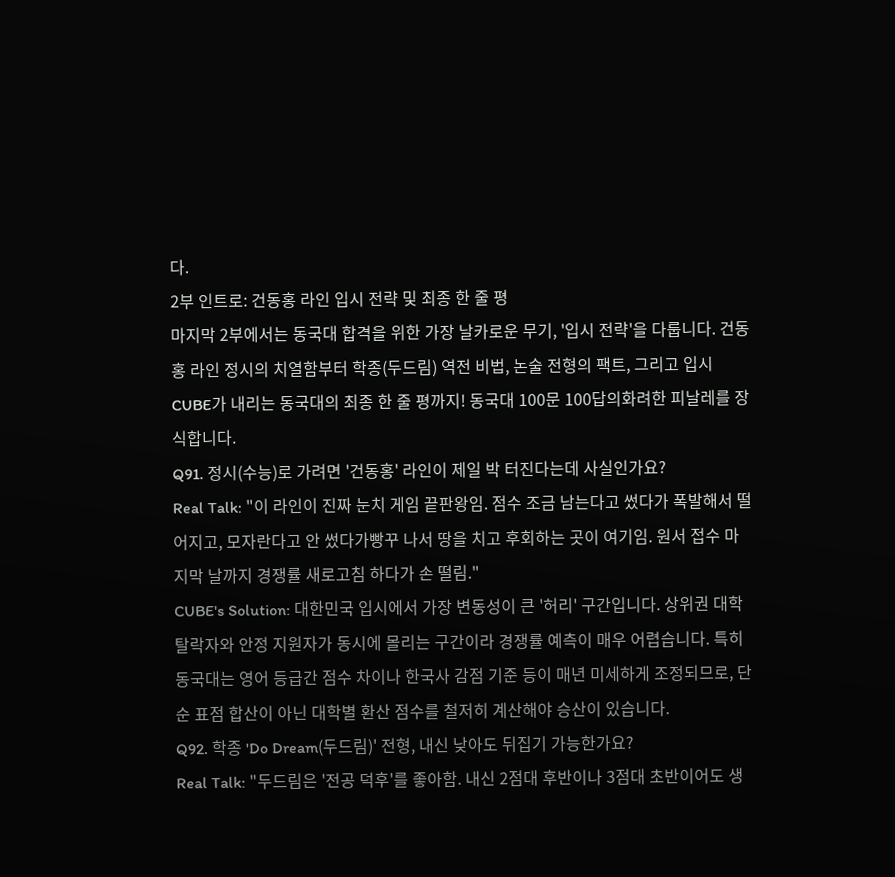다.
2부 인트로: 건동홍 라인 입시 전략 및 최종 한 줄 평
마지막 2부에서는 동국대 합격을 위한 가장 날카로운 무기, '입시 전략'을 다룹니다. 건동홍 라인 정시의 치열함부터 학종(두드림) 역전 비법, 논술 전형의 팩트, 그리고 입시CUBE가 내리는 동국대의 최종 한 줄 평까지! 동국대 100문 100답의화려한 피날레를 장식합니다.
Q91. 정시(수능)로 가려면 '건동홍' 라인이 제일 박 터진다는데 사실인가요?
Real Talk: "이 라인이 진짜 눈치 게임 끝판왕임. 점수 조금 남는다고 썼다가 폭발해서 떨어지고, 모자란다고 안 썼다가빵꾸 나서 땅을 치고 후회하는 곳이 여기임. 원서 접수 마지막 날까지 경쟁률 새로고침 하다가 손 떨림."
CUBE's Solution: 대한민국 입시에서 가장 변동성이 큰 '허리' 구간입니다. 상위권 대학 탈락자와 안정 지원자가 동시에 몰리는 구간이라 경쟁률 예측이 매우 어렵습니다. 특히 동국대는 영어 등급간 점수 차이나 한국사 감점 기준 등이 매년 미세하게 조정되므로, 단순 표점 합산이 아닌 대학별 환산 점수를 철저히 계산해야 승산이 있습니다.
Q92. 학종 'Do Dream(두드림)' 전형, 내신 낮아도 뒤집기 가능한가요?
Real Talk: "두드림은 '전공 덕후'를 좋아함. 내신 2점대 후반이나 3점대 초반이어도 생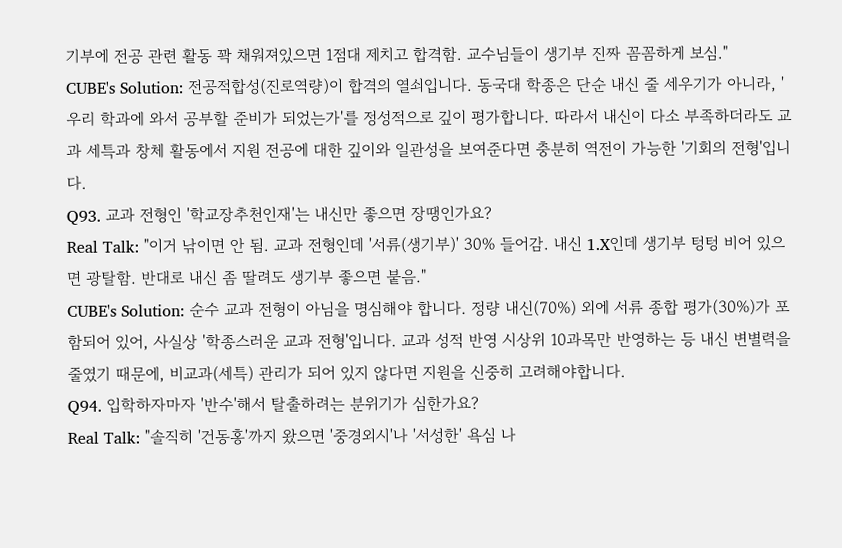기부에 전공 관련 활동 꽉 채워져있으면 1점대 제치고 합격함. 교수님들이 생기부 진짜 꼼꼼하게 보심."
CUBE's Solution: 전공적합성(진로역량)이 합격의 열쇠입니다. 동국대 학종은 단순 내신 줄 세우기가 아니라, '우리 학과에 와서 공부할 준비가 되었는가'를 정성적으로 깊이 평가합니다. 따라서 내신이 다소 부족하더라도 교과 세특과 창체 활동에서 지원 전공에 대한 깊이와 일관성을 보여준다면 충분히 역전이 가능한 '기회의 전형'입니다.
Q93. 교과 전형인 '학교장추천인재'는 내신만 좋으면 장땡인가요?
Real Talk: "이거 낚이면 안 됨. 교과 전형인데 '서류(생기부)' 30% 들어감. 내신 1.X인데 생기부 텅텅 비어 있으면 광탈함. 반대로 내신 좀 딸려도 생기부 좋으면 붙음."
CUBE's Solution: 순수 교과 전형이 아님을 명심해야 합니다. 정량 내신(70%) 외에 서류 종합 평가(30%)가 포함되어 있어, 사실상 '학종스러운 교과 전형'입니다. 교과 성적 반영 시상위 10과목만 반영하는 등 내신 변별력을 줄였기 때문에, 비교과(세특) 관리가 되어 있지 않다면 지원을 신중히 고려해야합니다.
Q94. 입학하자마자 '반수'해서 탈출하려는 분위기가 심한가요?
Real Talk: "솔직히 '건동홍'까지 왔으면 '중경외시'나 '서성한' 욕심 나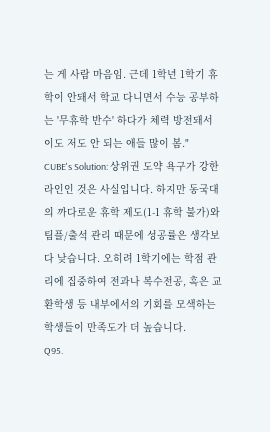는 게 사람 마음임. 근데 1학년 1학기 휴학이 안돼서 학교 다니면서 수능 공부하는 '무휴학 반수' 하다가 체력 방전돼서 이도 저도 안 되는 애들 많이 봄."
CUBE's Solution: 상위권 도약 욕구가 강한 라인인 것은 사실입니다. 하지만 동국대의 까다로운 휴학 제도(1-1 휴학 불가)와 팀플/출석 관리 때문에 성공률은 생각보다 낮습니다. 오히려 1학기에는 학점 관리에 집중하여 전과나 복수전공, 혹은 교환학생 등 내부에서의 기회를 모색하는 학생들이 만족도가 더 높습니다.
Q95.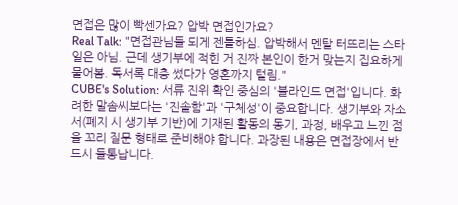면접은 많이 빡센가요? 압박 면접인가요?
Real Talk: "면접관님들 되게 젠틀하심. 압박해서 멘탈 터뜨리는 스타일은 아님. 근데 생기부에 적힌 거 진짜 본인이 한거 맞는지 집요하게 물어봄. 독서록 대충 썼다가 영혼까지 털림."
CUBE's Solution: 서류 진위 확인 중심의 '블라인드 면접'입니다. 화려한 말솜씨보다는 '진솔함'과 '구체성'이 중요합니다. 생기부와 자소서(폐지 시 생기부 기반)에 기재된 활동의 동기, 과정, 배우고 느낀 점을 꼬리 질문 형태로 준비해야 합니다. 과장된 내용은 면접장에서 반드시 들통납니다.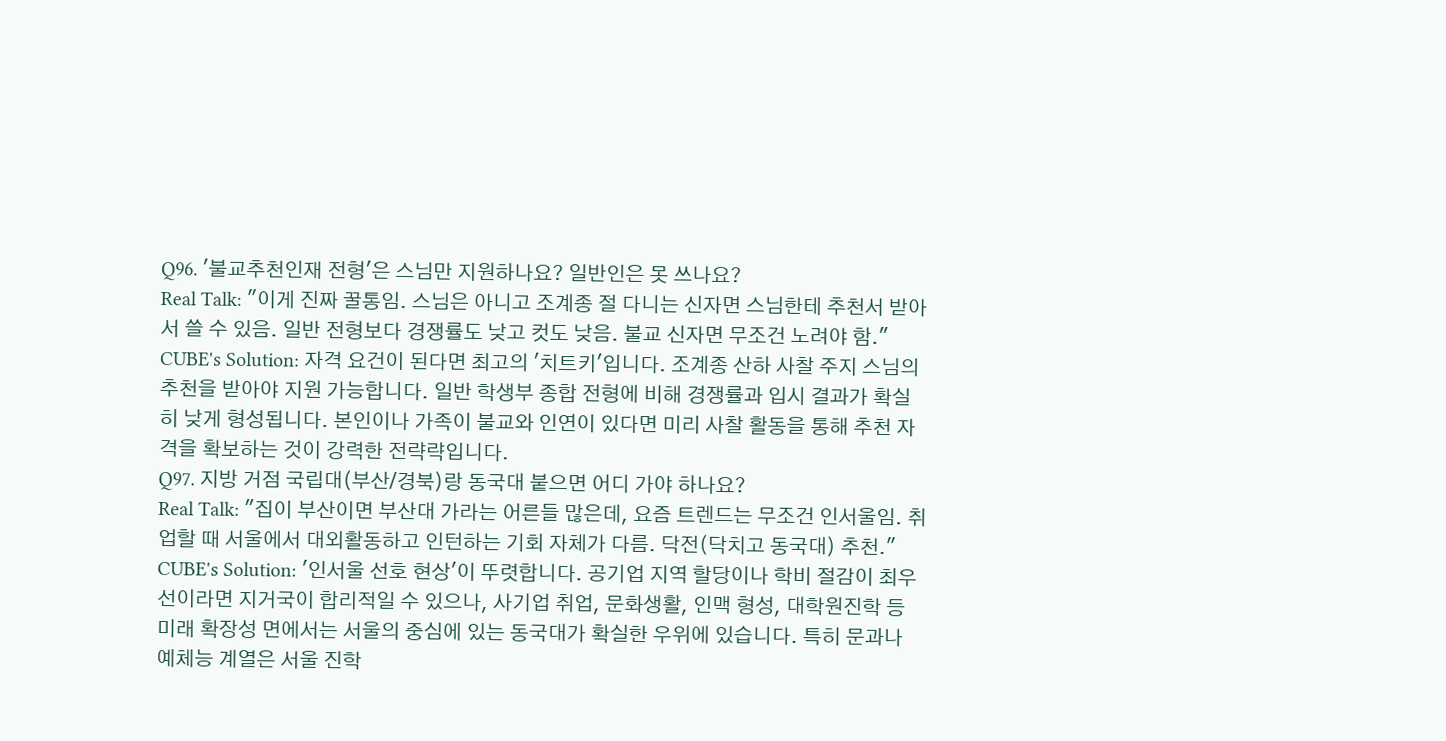Q96. '불교추천인재 전형'은 스님만 지원하나요? 일반인은 못 쓰나요?
Real Talk: "이게 진짜 꿀통임. 스님은 아니고 조계종 절 다니는 신자면 스님한테 추천서 받아서 쓸 수 있음. 일반 전형보다 경쟁률도 낮고 컷도 낮음. 불교 신자면 무조건 노려야 함."
CUBE's Solution: 자격 요건이 된다면 최고의 '치트키'입니다. 조계종 산하 사찰 주지 스님의 추천을 받아야 지원 가능합니다. 일반 학생부 종합 전형에 비해 경쟁률과 입시 결과가 확실히 낮게 형성됩니다. 본인이나 가족이 불교와 인연이 있다면 미리 사찰 활동을 통해 추천 자격을 확보하는 것이 강력한 전략략입니다.
Q97. 지방 거점 국립대(부산/경북)랑 동국대 붙으면 어디 가야 하나요?
Real Talk: "집이 부산이면 부산대 가라는 어른들 많은데, 요즘 트렌드는 무조건 인서울임. 취업할 때 서울에서 대외활동하고 인턴하는 기회 자체가 다름. 닥전(닥치고 동국대) 추천."
CUBE's Solution: '인서울 선호 현상'이 뚜렷합니다. 공기업 지역 할당이나 학비 절감이 최우선이라면 지거국이 합리적일 수 있으나, 사기업 취업, 문화생활, 인맥 형성, 대학원진학 등 미래 확장성 면에서는 서울의 중심에 있는 동국대가 확실한 우위에 있습니다. 특히 문과나 예체능 계열은 서울 진학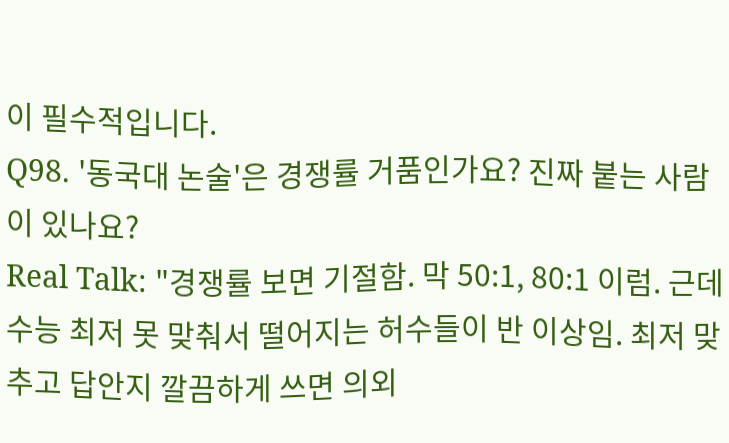이 필수적입니다.
Q98. '동국대 논술'은 경쟁률 거품인가요? 진짜 붙는 사람이 있나요?
Real Talk: "경쟁률 보면 기절함. 막 50:1, 80:1 이럼. 근데 수능 최저 못 맞춰서 떨어지는 허수들이 반 이상임. 최저 맞추고 답안지 깔끔하게 쓰면 의외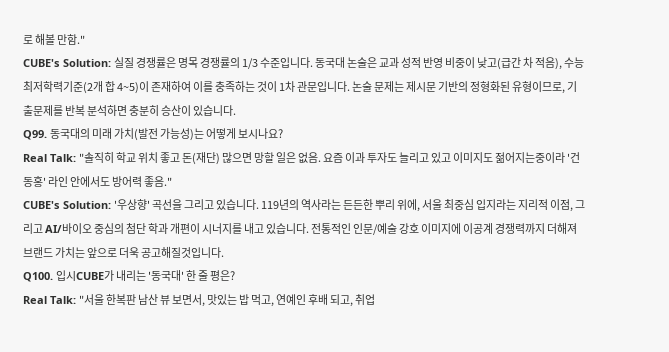로 해볼 만함."
CUBE's Solution: 실질 경쟁률은 명목 경쟁률의 1/3 수준입니다. 동국대 논술은 교과 성적 반영 비중이 낮고(급간 차 적음), 수능 최저학력기준(2개 합 4~5)이 존재하여 이를 충족하는 것이 1차 관문입니다. 논술 문제는 제시문 기반의 정형화된 유형이므로, 기출문제를 반복 분석하면 충분히 승산이 있습니다.
Q99. 동국대의 미래 가치(발전 가능성)는 어떻게 보시나요?
Real Talk: "솔직히 학교 위치 좋고 돈(재단) 많으면 망할 일은 없음. 요즘 이과 투자도 늘리고 있고 이미지도 젊어지는중이라 '건동홍' 라인 안에서도 방어력 좋음."
CUBE's Solution: '우상향' 곡선을 그리고 있습니다. 119년의 역사라는 든든한 뿌리 위에, 서울 최중심 입지라는 지리적 이점, 그리고 AI/바이오 중심의 첨단 학과 개편이 시너지를 내고 있습니다. 전통적인 인문/예술 강호 이미지에 이공계 경쟁력까지 더해져 브랜드 가치는 앞으로 더욱 공고해질것입니다.
Q100. 입시CUBE가 내리는 '동국대' 한 줄 평은?
Real Talk: "서울 한복판 남산 뷰 보면서, 맛있는 밥 먹고, 연예인 후배 되고, 취업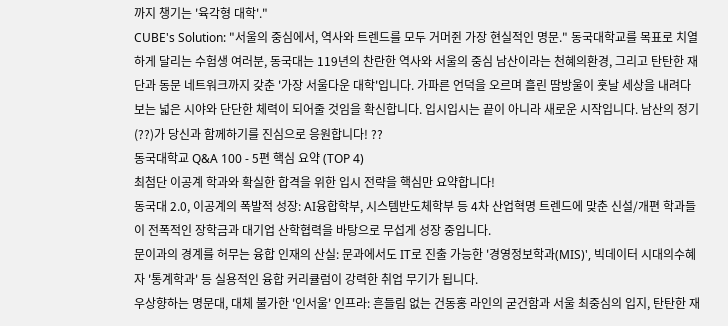까지 챙기는 '육각형 대학'."
CUBE's Solution: "서울의 중심에서, 역사와 트렌드를 모두 거머쥔 가장 현실적인 명문." 동국대학교를 목표로 치열하게 달리는 수험생 여러분, 동국대는 119년의 찬란한 역사와 서울의 중심 남산이라는 천혜의환경, 그리고 탄탄한 재단과 동문 네트워크까지 갖춘 '가장 서울다운 대학'입니다. 가파른 언덕을 오르며 흘린 땀방울이 훗날 세상을 내려다보는 넓은 시야와 단단한 체력이 되어줄 것임을 확신합니다. 입시입시는 끝이 아니라 새로운 시작입니다. 남산의 정기(??)가 당신과 함께하기를 진심으로 응원합니다! ??
동국대학교 Q&A 100 - 5편 핵심 요약 (TOP 4)
최첨단 이공계 학과와 확실한 합격을 위한 입시 전략을 핵심만 요약합니다!
동국대 2.0, 이공계의 폭발적 성장: AI융합학부, 시스템반도체학부 등 4차 산업혁명 트렌드에 맞춘 신설/개편 학과들이 전폭적인 장학금과 대기업 산학협력을 바탕으로 무섭게 성장 중입니다.
문이과의 경계를 허무는 융합 인재의 산실: 문과에서도 IT로 진출 가능한 '경영정보학과(MIS)', 빅데이터 시대의수혜자 '통계학과' 등 실용적인 융합 커리큘럼이 강력한 취업 무기가 됩니다.
우상향하는 명문대, 대체 불가한 '인서울' 인프라: 흔들림 없는 건동홍 라인의 굳건함과 서울 최중심의 입지, 탄탄한 재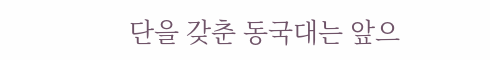단을 갖춘 동국대는 앞으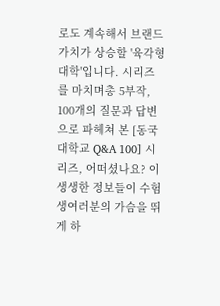로도 계속해서 브랜드 가치가 상승할 '육각형 대학'입니다. 시리즈를 마치며총 5부작, 100개의 질문과 답변으로 파헤쳐 본 [동국대학교 Q&A 100] 시리즈, 어떠셨나요? 이 생생한 정보들이 수험생여러분의 가슴을 뛰게 하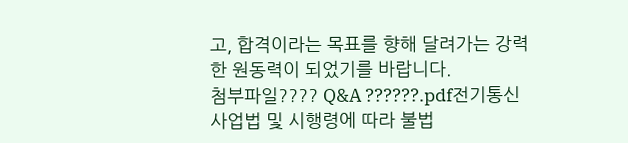고, 합격이라는 목표를 향해 달려가는 강력한 원동력이 되었기를 바랍니다.
첨부파일???? Q&A ??????.pdf전기통신사업법 및 시행령에 따라 불법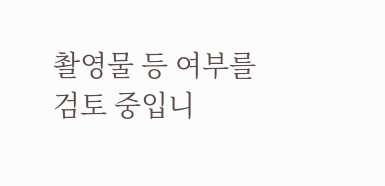촬영물 등 여부를 검토 중입니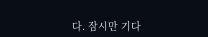다. 잠시만 기다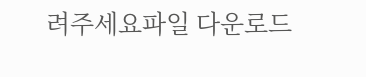려주세요파일 다운로드